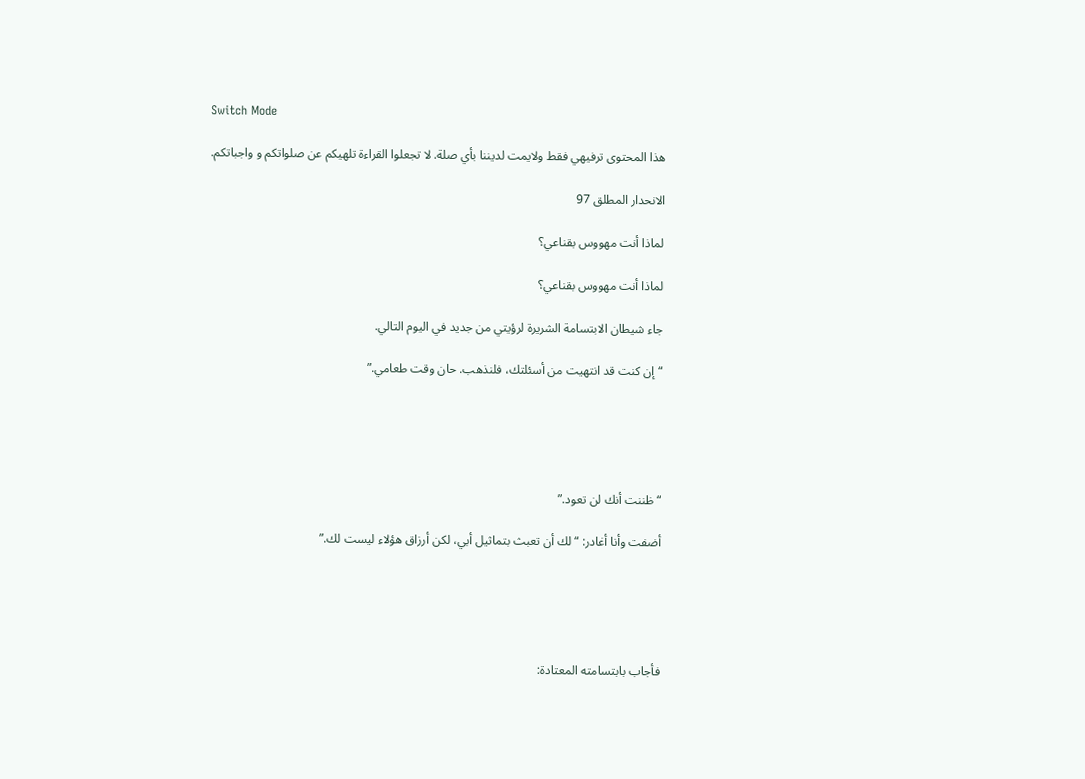Switch Mode

هذا المحتوى ترفيهي فقط ولايمت لديننا بأي صلة. لا تجعلوا القراءة تلهيكم عن صلواتكم و واجباتكم.

الانحدار المطلق 97

لماذا أنت مهووس بقناعي؟

لماذا أنت مهووس بقناعي؟

جاء شيطان الابتسامة الشريرة لرؤيتي من جديد في اليوم التالي.

“إن كنت قد انتهيت من أسئلتك، فلنذهب. حان وقت طعامي.”





“ظننت أنك لن تعود.”

أضفت وأنا أغادر: “لك أن تعبث بتماثيل أبي، لكن أرزاق هؤلاء ليست لك.”





فأجاب بابتسامته المعتادة: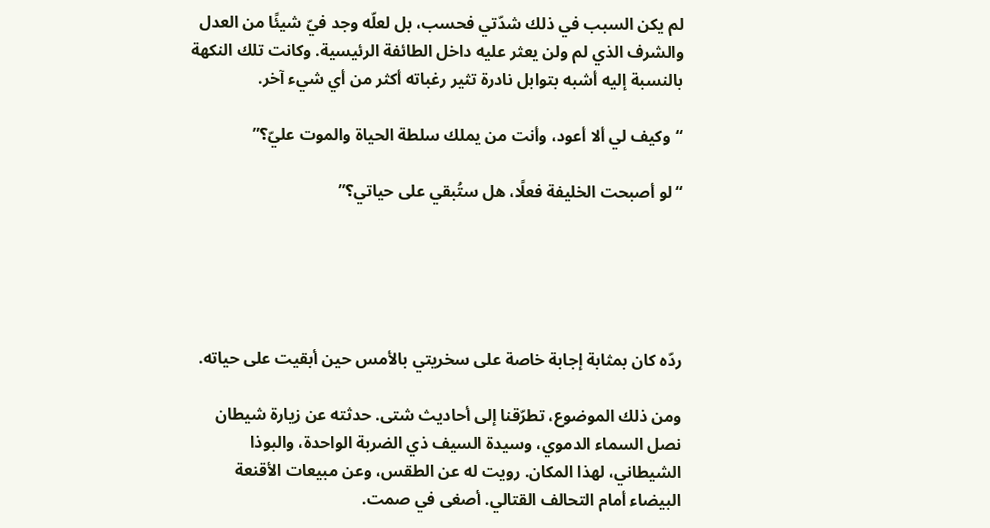لم يكن السبب في ذلك شدّتي فحسب، بل لعلّه وجد فيّ شيئًا من العدل والشرف الذي لم ولن يعثر عليه داخل الطائفة الرئيسية. وكانت تلك النكهة بالنسبة إليه أشبه بتوابل نادرة تثير رغباته أكثر من أي شيء آخر.

“وكيف لي ألا أعود، وأنت من يملك سلطة الحياة والموت عليّ؟”

“لو أصبحت الخليفة فعلًا، هل ستُبقي على حياتي؟”





ردّه كان بمثابة إجابة خاصة على سخريتي بالأمس حين أبقيت على حياته.

ومن ذلك الموضوع، تطرّقنا إلى أحاديث شتى. حدثته عن زيارة شيطان نصل السماء الدموي، وسيدة السيف ذي الضربة الواحدة، والبوذا الشيطاني، لهذا المكان. رويت له عن الطقس، وعن مبيعات الأقنعة البيضاء أمام التحالف القتالي. أصغى في صمت.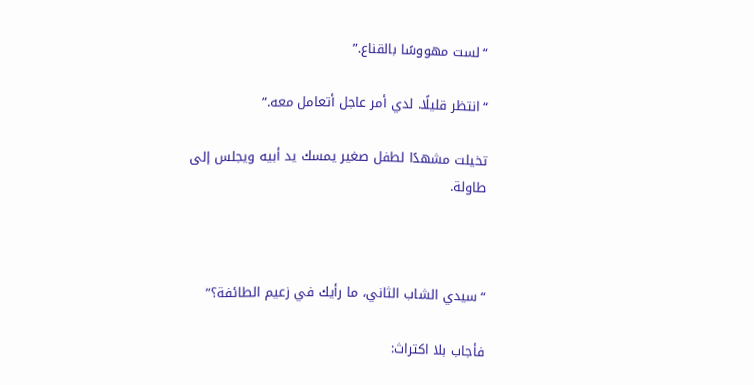“لست مهووسًا بالقناع.”

“انتظر قليلًا. لدي أمر عاجل أتعامل معه.”

تخيلت مشهدًا لطفل صغير يمسك يد أبيه ويجلس إلى طاولة.



“سيدي الشاب الثاني، ما رأيك في زعيم الطائفة؟”

فأجاب بلا اكتراث: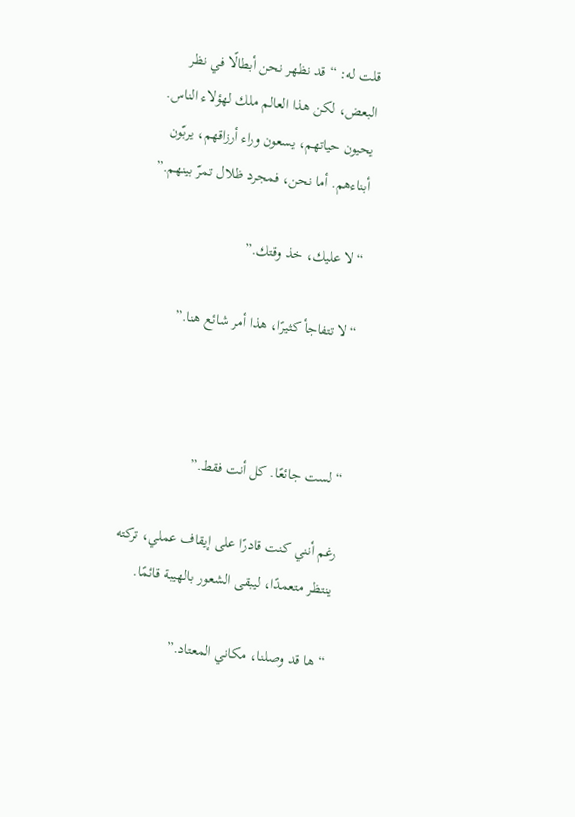قلت له: “قد نظهر نحن أبطالًا في نظر البعض، لكن هذا العالم ملك لهؤلاء الناس. يحيون حياتهم، يسعون وراء أرزاقهم، يربّون أبناءهم. أما نحن، فمجرد ظلال تمرّ بينهم.”

“لا عليك، خذ وقتك.”

“لا تتفاجأ كثيرًا، هذا أمر شائع هنا.”



“لست جائعًا. كل أنت فقط.”

رغم أنني كنت قادرًا على إيقاف عملي، تركته ينتظر متعمدًا، ليبقى الشعور بالهيبة قائمًا.

“ها قد وصلنا، مكاني المعتاد.”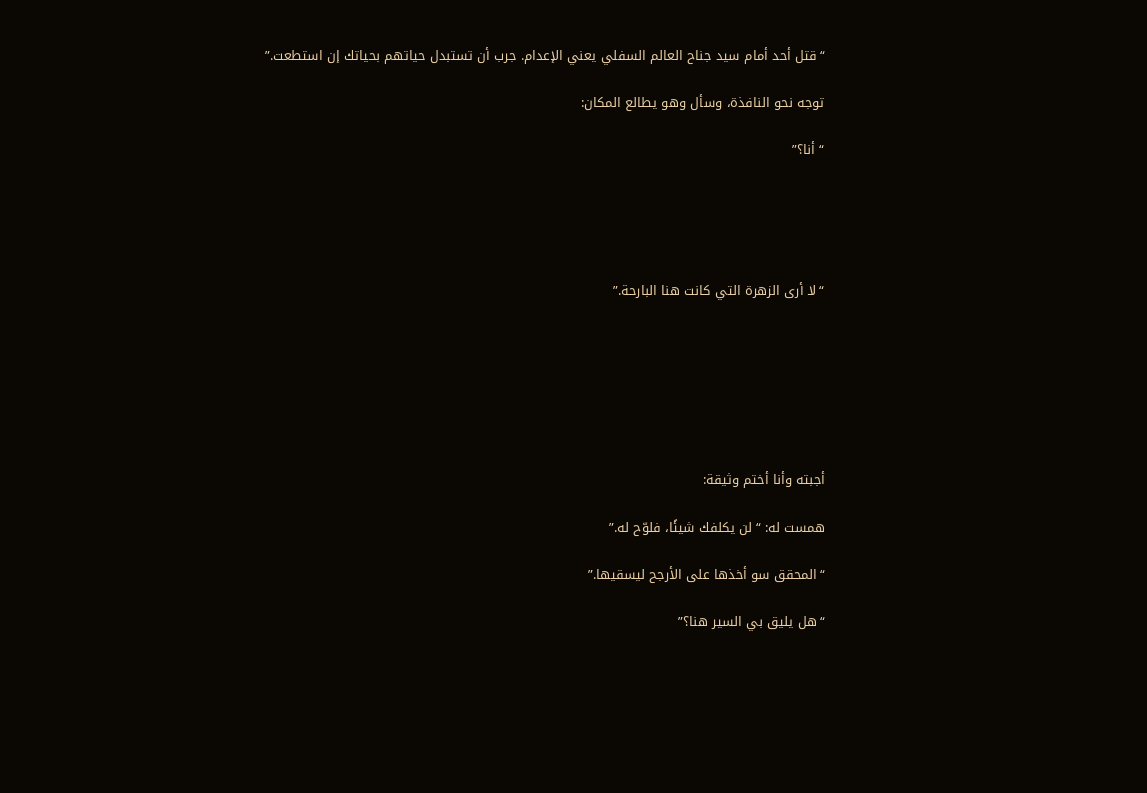“قتل أحد أمام سيد جناح العالم السفلي يعني الإعدام. جرب أن تستبدل حياتهم بحياتك إن استطعت.”

توجه نحو النافذة، وسأل وهو يطالع المكان:

“أنا؟”





“لا أرى الزهرة التي كانت هنا البارحة.”







أجبته وأنا أختم وثيقة:

همست له: “لن يكلفك شيئًا، فلوّح له.”

“المحقق سو أخذها على الأرجح ليسقيها.”

“هل يليق بي السير هنا؟”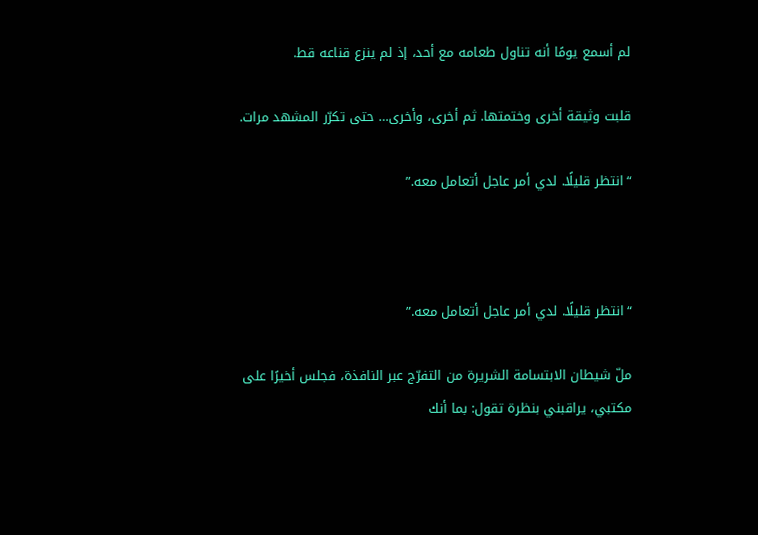لم أسمع يومًا أنه تناول طعامه مع أحد، إذ لم ينزع قناعه قط.

قلبت وثيقة أخرى وختمتها. ثم أخرى، وأخرى… حتى تكرّر المشهد مرات.

“انتظر قليلًا. لدي أمر عاجل أتعامل معه.”



“انتظر قليلًا. لدي أمر عاجل أتعامل معه.”

ملّ شيطان الابتسامة الشريرة من التفرّج عبر النافذة، فجلس أخيرًا على مكتبي، يراقبني بنظرة تقول: بما أنك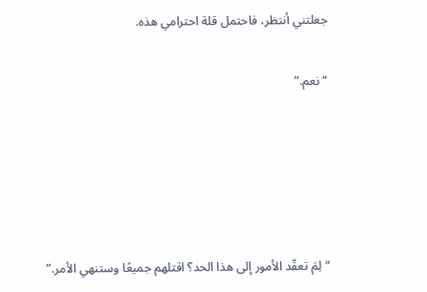جعلتني أنتظر، فاحتمل قلة احترامي هذه.

“نعم.”





“لِمَ تعقّد الأمور إلى هذا الحد؟ اقتلهم جميعًا وستنهي الأمر.”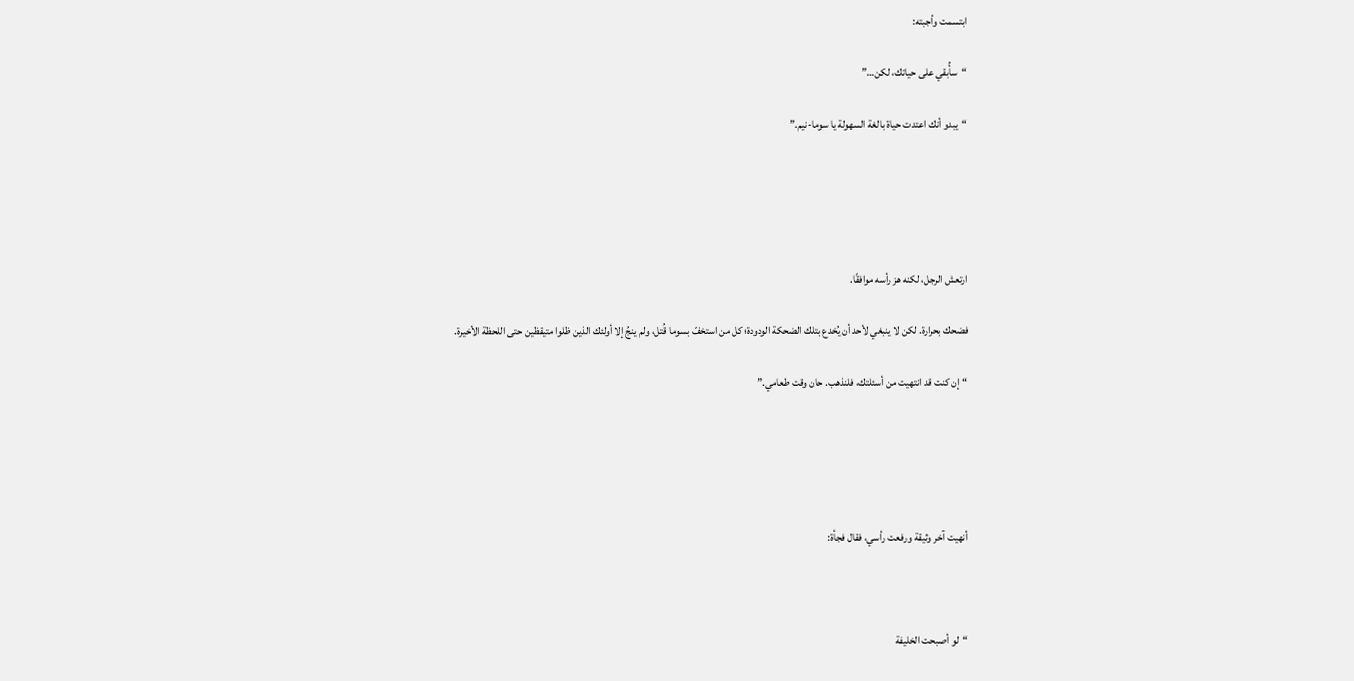ابتسمت وأجبته:

“سأُبقي على حياتك، لكن…”

“يبدو أنك اعتدت حياة بالغة السهولة يا سوما-نيم.”





ارتعش الرجل، لكنه هز رأسه موافقًا.

فضحك بحرارة. لكن لا ينبغي لأحد أن يُخدع بتلك الضحكة الودودة؛ كل من استخفّ بسوما قُتل، ولم ينجُ إلا أولئك الذين ظلوا متيقظين حتى اللحظة الأخيرة.

“إن كنت قد انتهيت من أسئلتك، فلنذهب. حان وقت طعامي.”





أنهيت آخر وثيقة ورفعت رأسي، فقال فجأة:



“لو أصبحت الخليفة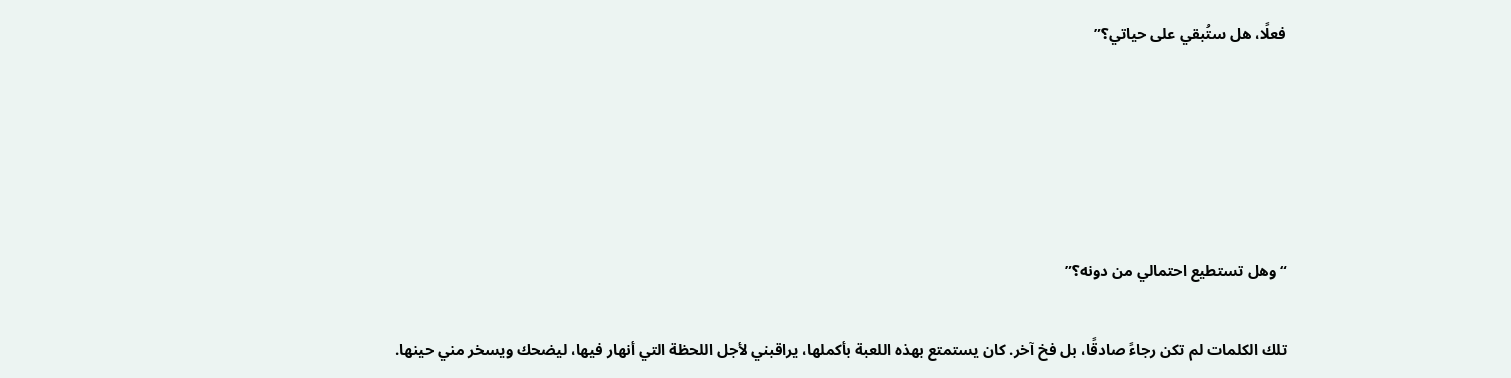فعلًا، هل ستُبقي على حياتي؟”





“وهل تستطيع احتمالي من دونه؟”

تلك الكلمات لم تكن رجاءً صادقًا، بل فخ آخر. كان يستمتع بهذه اللعبة بأكملها، يراقبني لأجل اللحظة التي أنهار فيها، ليضحك ويسخر مني حينها.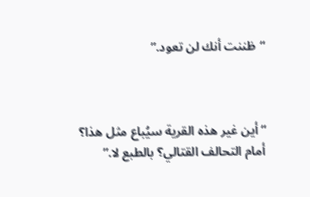“ظننت أنك لن تعود.”



“أين غير هذه القرية سيُباع مثل هذا؟ أمام التحالف القتالي؟ بالطبع لا.”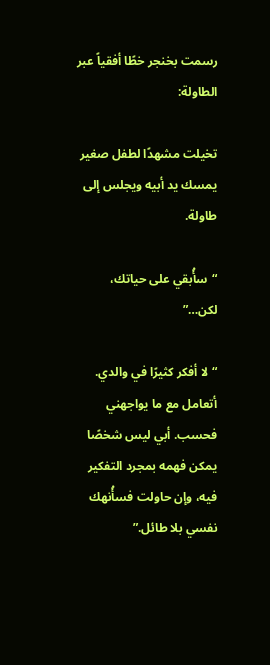رسمت بخنجر خطًا أفقياً عبر الطاولة:

تخيلت مشهدًا لطفل صغير يمسك يد أبيه ويجلس إلى طاولة.

“سأُبقي على حياتك، لكن…”

“لا أفكر كثيرًا في والدي. أتعامل مع ما يواجهني فحسب. أبي ليس شخصًا يمكن فهمه بمجرد التفكير فيه، وإن حاولت فسأُنهك نفسي بلا طائل.”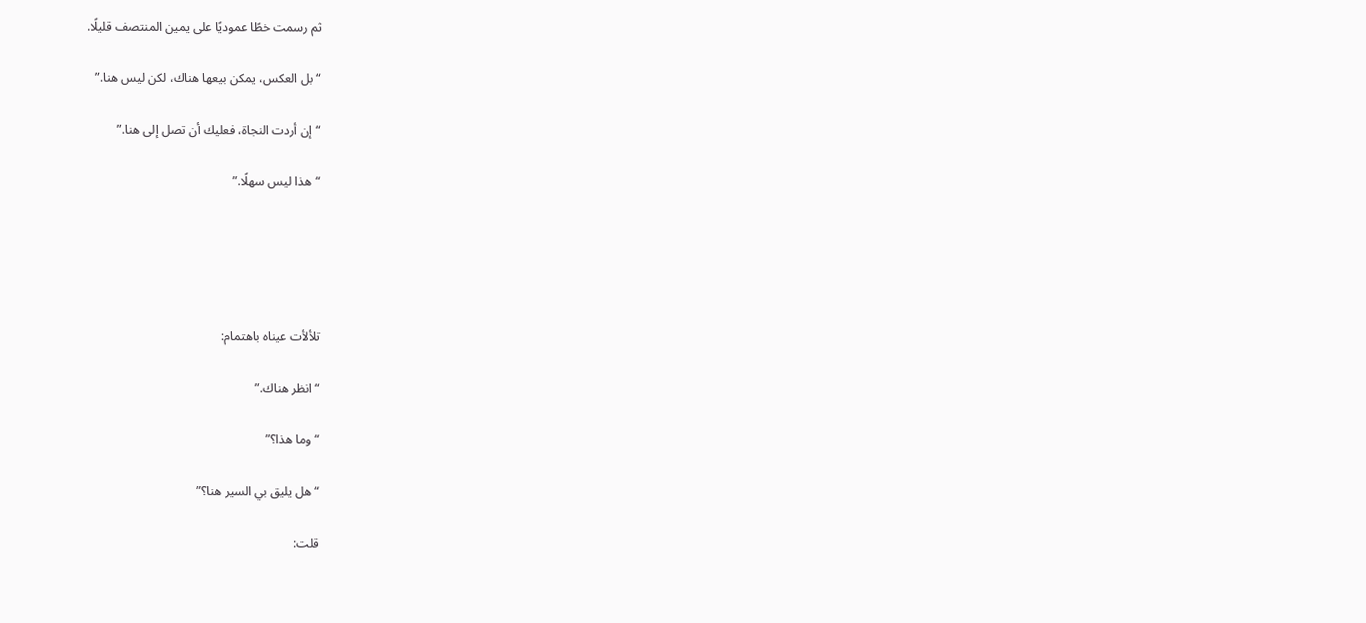ثم رسمت خطًا عموديًا على يمين المنتصف قليلًا.

“بل العكس، يمكن بيعها هناك، لكن ليس هنا.”

“إن أردت النجاة، فعليك أن تصل إلى هنا.”

“هذا ليس سهلًا.”





تلألأت عيناه باهتمام:

“انظر هناك.”

“وما هذا؟”

“هل يليق بي السير هنا؟”

قلت: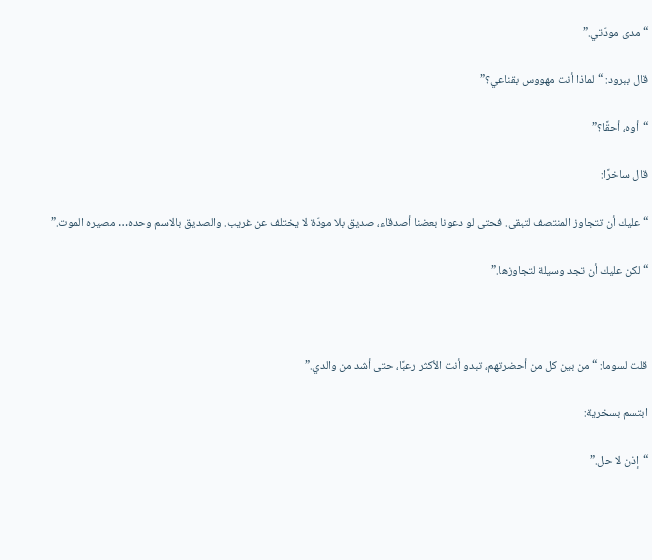“مدى مودّتي.”

قال ببرود: “لماذا أنت مهووس بقناعي؟”

“أوه، أحقًا؟”

قال ساخرًا:

“عليك أن تتجاوز المنتصف لتبقى. فحتى لو دعونا بعضنا أصدقاء، صديق بلا مودّة لا يختلف عن غريب. والصديق بالاسم وحده… مصيره الموت.”

“لكن عليك أن تجد وسيلة لتجاوزها.”



قلت لسوما: “من بين كل من أحضرتهم، تبدو أنت الأكثر رعبًا، حتى أشد من والدي.”

ابتسم بسخرية:

“إذن لا حل.”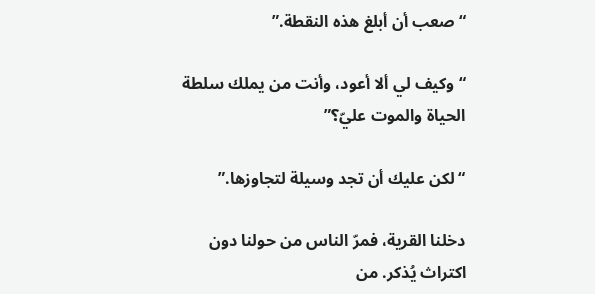“صعب أن أبلغ هذه النقطة.”

“وكيف لي ألا أعود، وأنت من يملك سلطة الحياة والموت عليّ؟”

“لكن عليك أن تجد وسيلة لتجاوزها.”

دخلنا القرية، فمرّ الناس من حولنا دون اكتراث يُذكر. من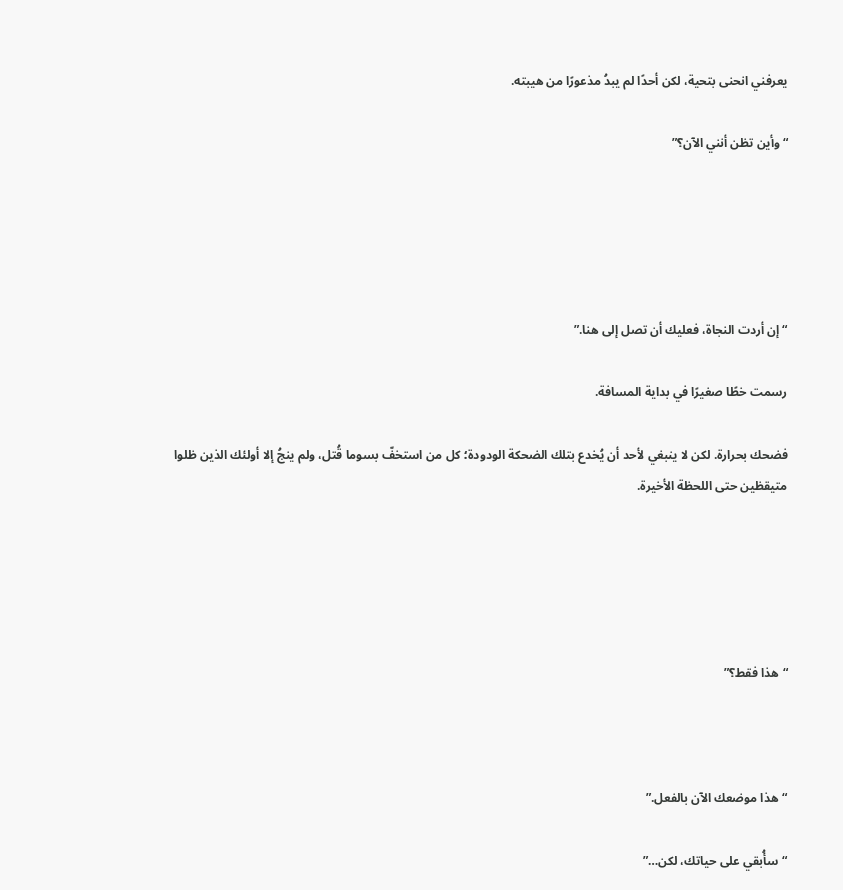يعرفني انحنى بتحية، لكن أحدًا لم يبدُ مذعورًا من هيبته.

“وأين تظن أنني الآن؟”





“إن أردت النجاة، فعليك أن تصل إلى هنا.”

رسمت خطًا صغيرًا في بداية المسافة.

فضحك بحرارة. لكن لا ينبغي لأحد أن يُخدع بتلك الضحكة الودودة؛ كل من استخفّ بسوما قُتل، ولم ينجُ إلا أولئك الذين ظلوا متيقظين حتى اللحظة الأخيرة.





“هذا فقط؟”



“هذا موضعك الآن بالفعل.”

“سأُبقي على حياتك، لكن…”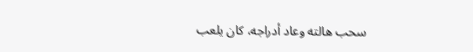سحب هالته وعاد أدراجه، كان يلعب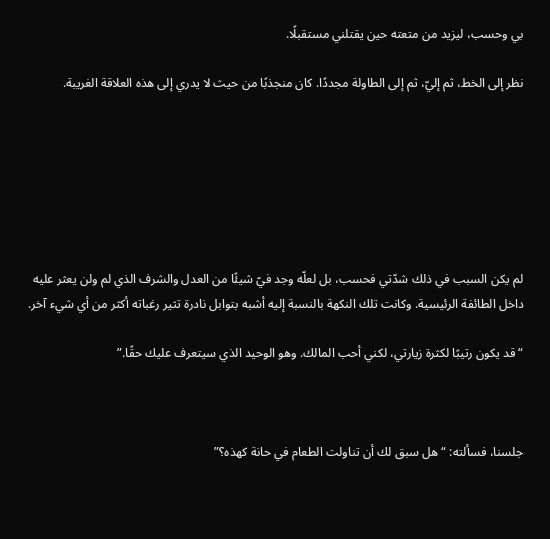بي وحسب، ليزيد من متعته حين يقتلني مستقبلًا.

نظر إلى الخط، ثم إليّ، ثم إلى الطاولة مجددًا. كان منجذبًا من حيث لا يدري إلى هذه العلاقة الغريبة.







لم يكن السبب في ذلك شدّتي فحسب، بل لعلّه وجد فيّ شيئًا من العدل والشرف الذي لم ولن يعثر عليه داخل الطائفة الرئيسية. وكانت تلك النكهة بالنسبة إليه أشبه بتوابل نادرة تثير رغباته أكثر من أي شيء آخر.

“قد يكون رتيبًا لكثرة زيارتي، لكني أحب المالك. وهو الوحيد الذي سيتعرف عليك حقًا.”



جلسنا، فسألته: “هل سبق لك أن تناولت الطعام في حانة كهذه؟”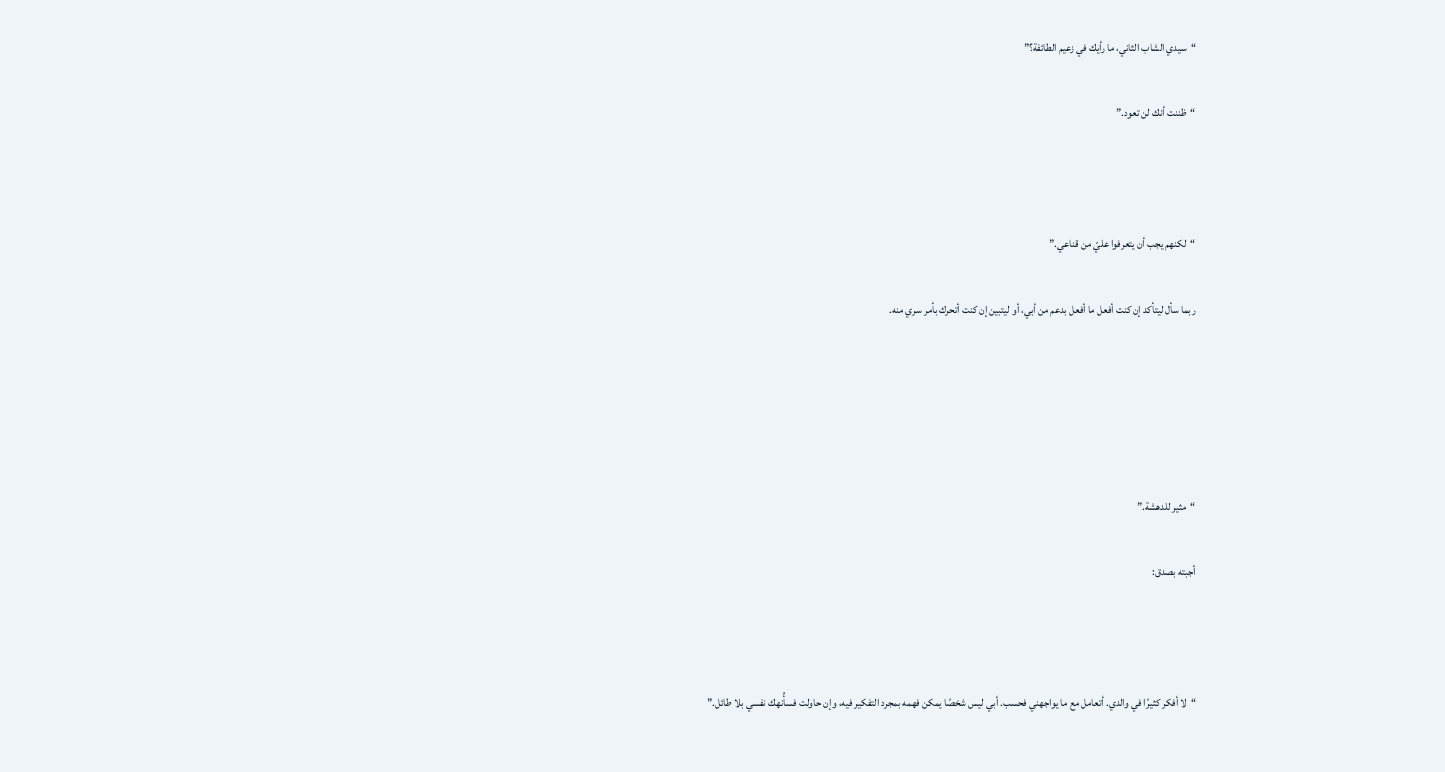“سيدي الشاب الثاني، ما رأيك في زعيم الطائفة؟”

“ظننت أنك لن تعود.”



“لكنهم يجب أن يتعرفوا عليّ من قناعي.”

ربما سأل ليتأكد إن كنت أفعل ما أفعل بدعم من أبي، أو ليتبين إن كنت أتحرك بأمر سري منه.





“مثير للدهشة.”

أجبته بصدق:



“لا أفكر كثيرًا في والدي. أتعامل مع ما يواجهني فحسب. أبي ليس شخصًا يمكن فهمه بمجرد التفكير فيه، وإن حاولت فسأُنهك نفسي بلا طائل.”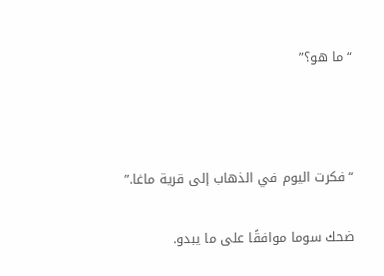“ما هو؟”



“فكرت اليوم في الذهاب إلى قرية ماغا.”

ضحك سوما موافقًا على ما يبدو.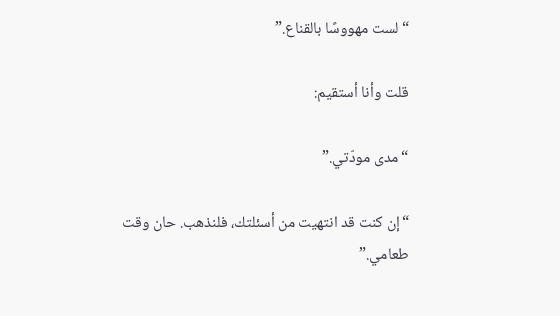“لست مهووسًا بالقناع.”

قلت وأنا أستقيم:

“مدى مودّتي.”

“إن كنت قد انتهيت من أسئلتك، فلنذهب. حان وقت طعامي.”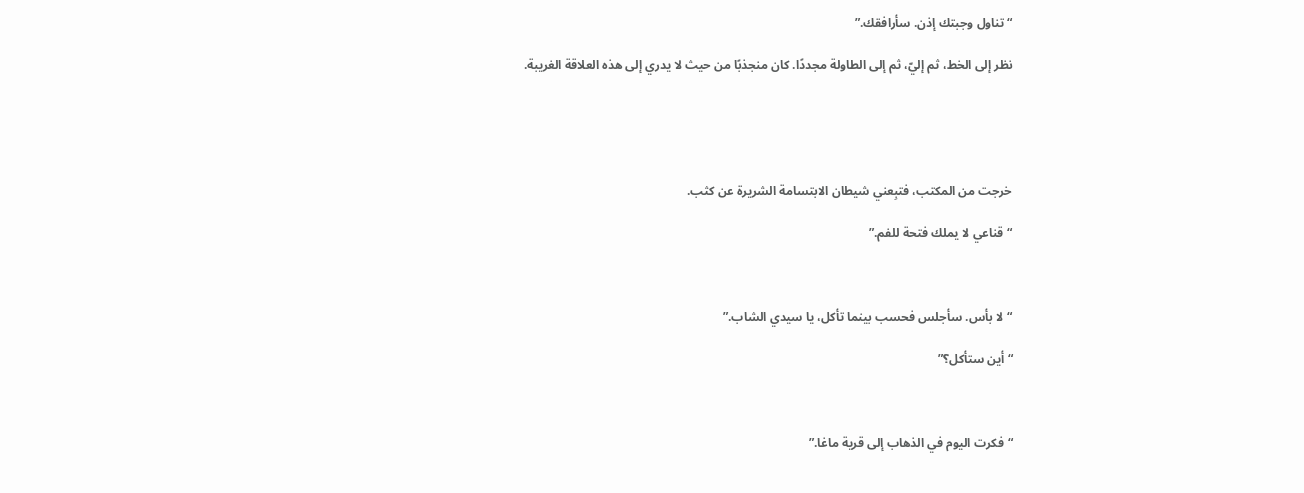“تناول وجبتك إذن. سأرافقك.”

نظر إلى الخط، ثم إليّ، ثم إلى الطاولة مجددًا. كان منجذبًا من حيث لا يدري إلى هذه العلاقة الغريبة.





خرجت من المكتب، فتبِعني شيطان الابتسامة الشريرة عن كثب.

“قناعي لا يملك فتحة للفم.”



“لا بأس. سأجلس فحسب بينما تأكل، يا سيدي الشاب.”

“أين ستأكل؟”



“فكرت اليوم في الذهاب إلى قرية ماغا.”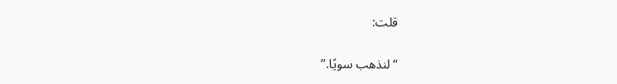قلت:

“لنذهب سويًا.”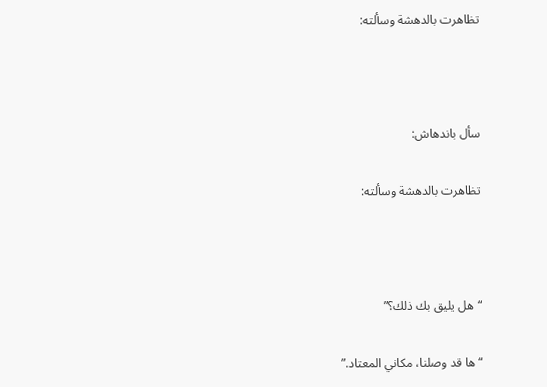تظاهرت بالدهشة وسألته:



سأل باندهاش:

تظاهرت بالدهشة وسألته:



“هل يليق بك ذلك؟”

“ها قد وصلنا، مكاني المعتاد.”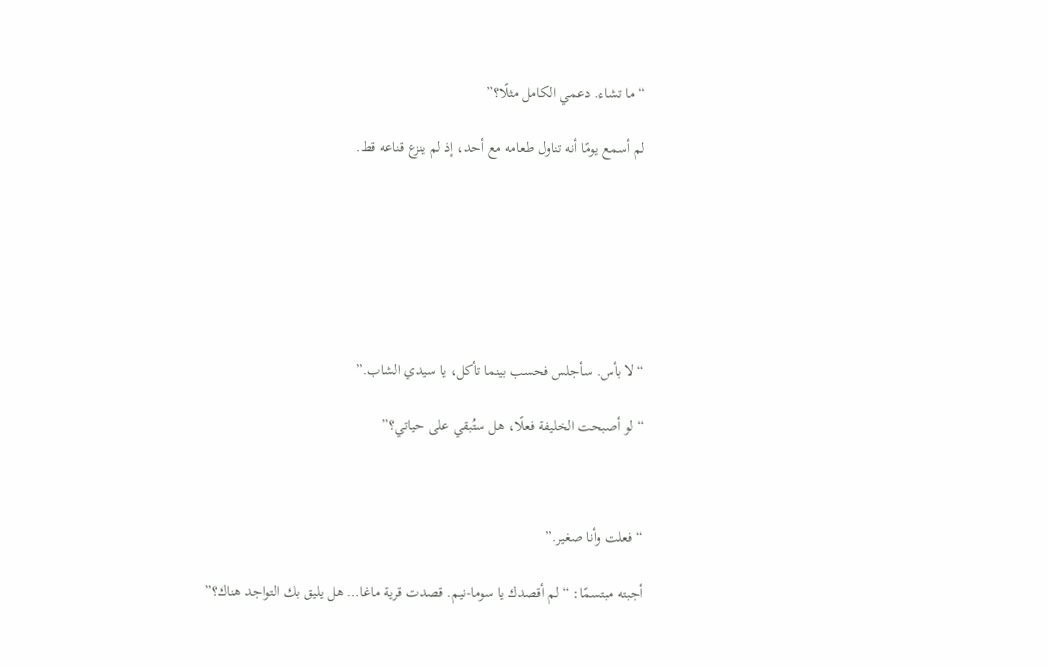“ما تشاء. دعمي الكامل مثلًا؟”

لم أسمع يومًا أنه تناول طعامه مع أحد، إذ لم ينزع قناعه قط.







“لا بأس. سأجلس فحسب بينما تأكل، يا سيدي الشاب.”

“لو أصبحت الخليفة فعلًا، هل ستُبقي على حياتي؟”



“فعلت وأنا صغير.”

أجبته مبتسمًا: “لم أقصدك يا سوما-نيم. قصدت قرية ماغا… هل يليق بك التواجد هناك؟”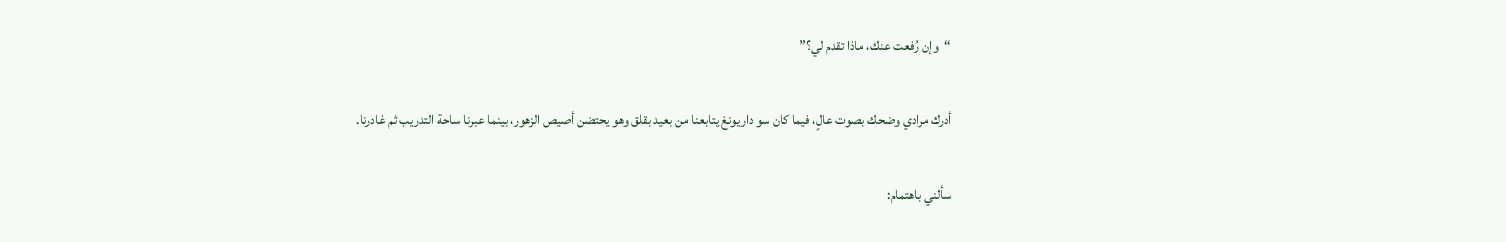“وإن رُفعت عنك، ماذا تقدم لي؟”

أدرك مرادي وضحك بصوت عالٍ، فيما كان سو داريونغ يتابعنا من بعيد بقلق وهو يحتضن أصيص الزهور، بينما عبرنا ساحة التدريب ثم غادرنا.

سألني باهتمام: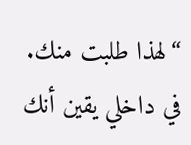“لهذا طلبت منك. في داخلي يقين أنك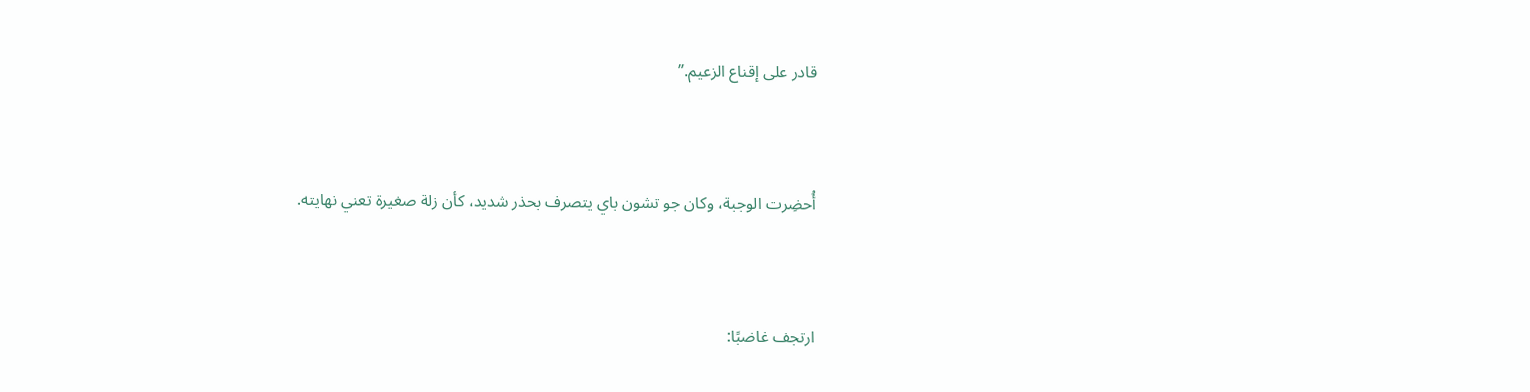قادر على إقناع الزعيم.”



أُحضِرت الوجبة، وكان جو تشون باي يتصرف بحذر شديد، كأن زلة صغيرة تعني نهايته.



ارتجف غاضبًا: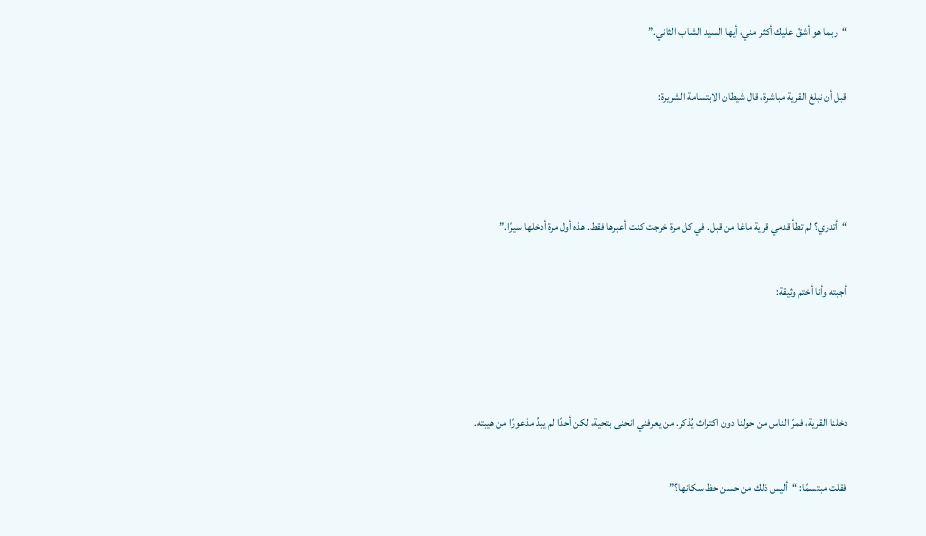“ربما هو أشقّ عليك أكثر مني، أيها السيد الشاب الثاني.”

قبل أن نبلغ القرية مباشرة، قال شيطان الابتسامة الشريرة:



“أتدري؟ لم تطأ قدمي قرية ماغا من قبل. في كل مرة خرجت كنت أعبرها فقط. هذه أول مرة أدخلها سيرًا.”

أجبته وأنا أختم وثيقة:



دخلنا القرية، فمرّ الناس من حولنا دون اكتراث يُذكر. من يعرفني انحنى بتحية، لكن أحدًا لم يبدُ مذعورًا من هيبته.

فقلت مبتسمًا: “أليس ذلك من حسن حظ سكانها؟”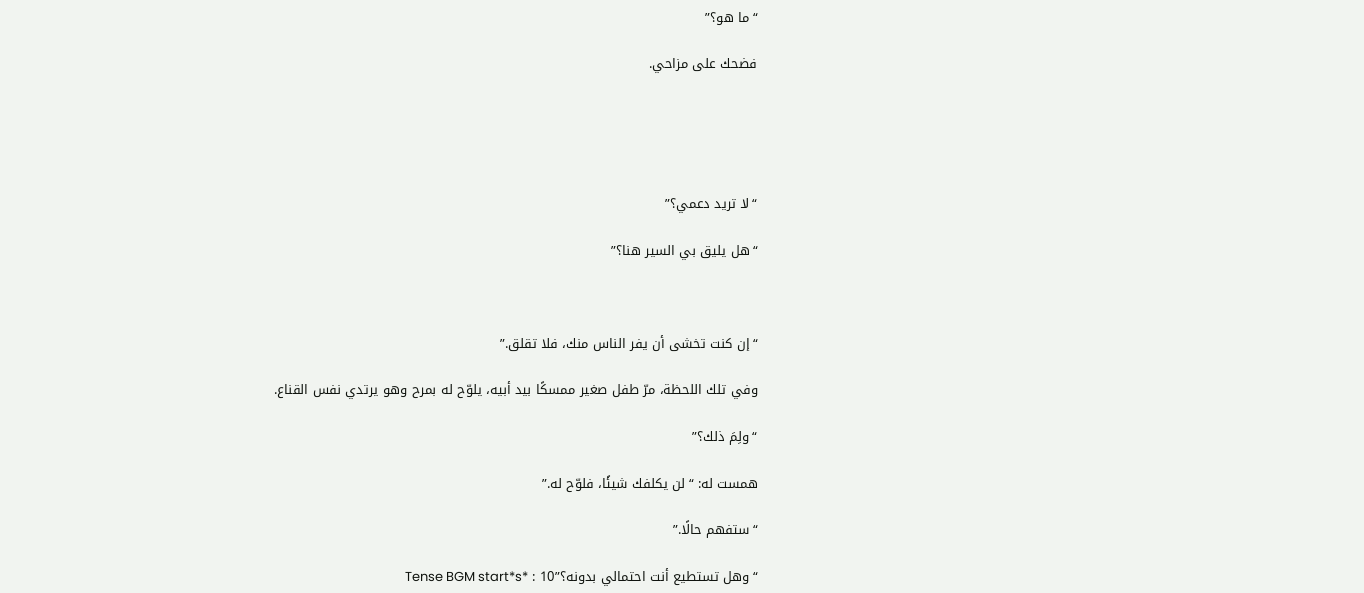“ما هو؟”

فضحك على مزاحي.





“لا تريد دعمي؟”

“هل يليق بي السير هنا؟”



“إن كنت تخشى أن يفر الناس منك، فلا تقلق.”

وفي تلك اللحظة، مرّ طفل صغير ممسكًا بيد أبيه، يلوّح له بمرح وهو يرتدي نفس القناع.

“ولِمَ ذلك؟”

همست له: “لن يكلفك شيئًا، فلوّح له.”

“ستفهم حالًا.”

“وهل تستطيع أنت احتمالي بدونه؟”10 : *Tense BGM start*s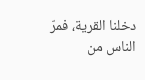دخلنا القرية، فمرّ الناس من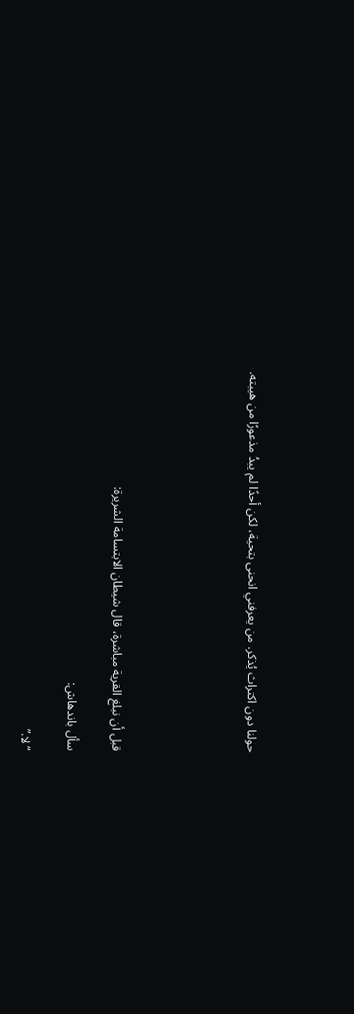حولنا دون اكتراث يُذكر. من يعرفني انحنى بتحية، لكن أحدًا لم يبدُ مذعورًا من هيبته.





قبل أن نبلغ القرية مباشرة، قال شيطان الابتسامة الشريرة:

سأل باندهاش:

“لا.”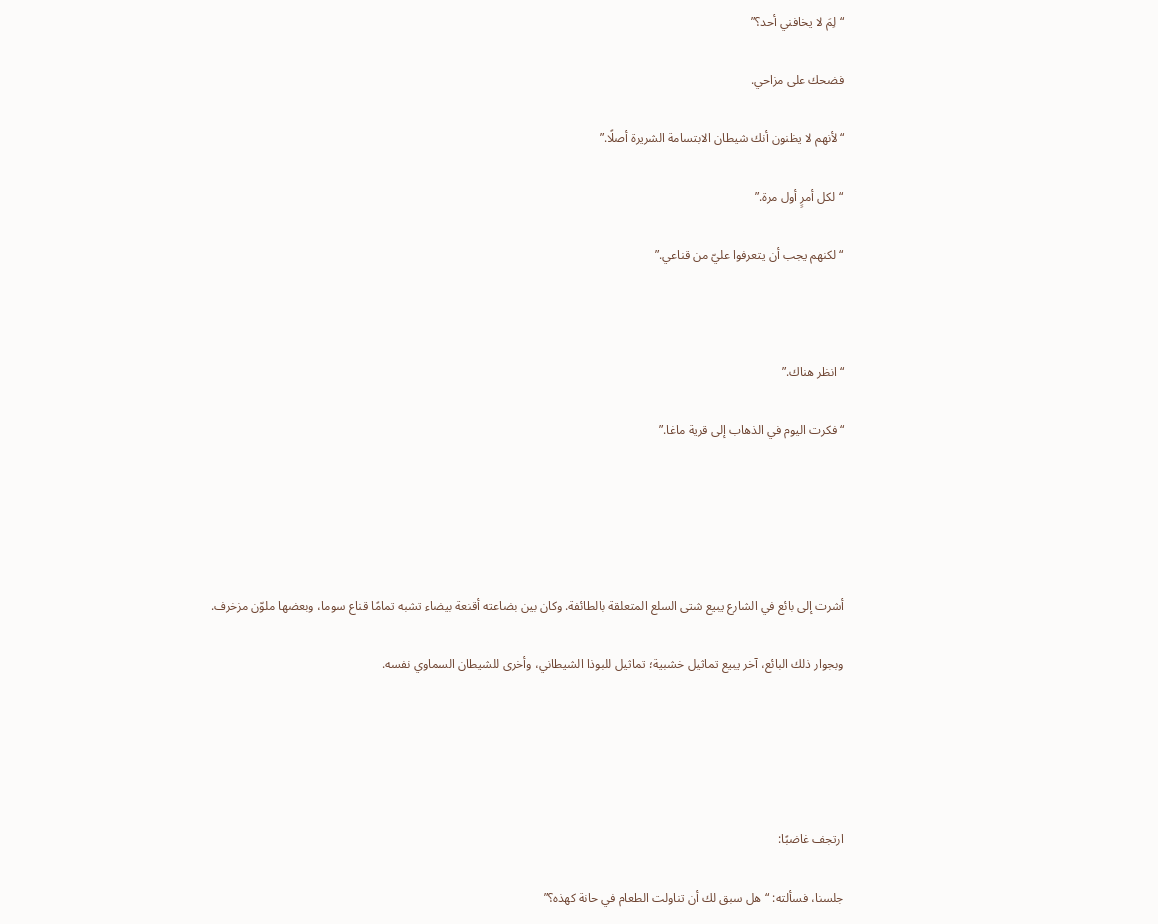“لِمَ لا يخافني أحد؟”

فضحك على مزاحي.

“لأنهم لا يظنون أنك شيطان الابتسامة الشريرة أصلًا.”

“لكل أمرٍ أول مرة.”

“لكنهم يجب أن يتعرفوا عليّ من قناعي.”



“انظر هناك.”

“فكرت اليوم في الذهاب إلى قرية ماغا.”





أشرت إلى بائع في الشارع يبيع شتى السلع المتعلقة بالطائفة. وكان بين بضاعته أقنعة بيضاء تشبه تمامًا قناع سوما، وبعضها ملوّن مزخرف.

وبجوار ذلك البائع، آخر يبيع تماثيل خشبية؛ تماثيل للبوذا الشيطاني، وأخرى للشيطان السماوي نفسه.





ارتجف غاضبًا:

جلسنا، فسألته: “هل سبق لك أن تناولت الطعام في حانة كهذه؟”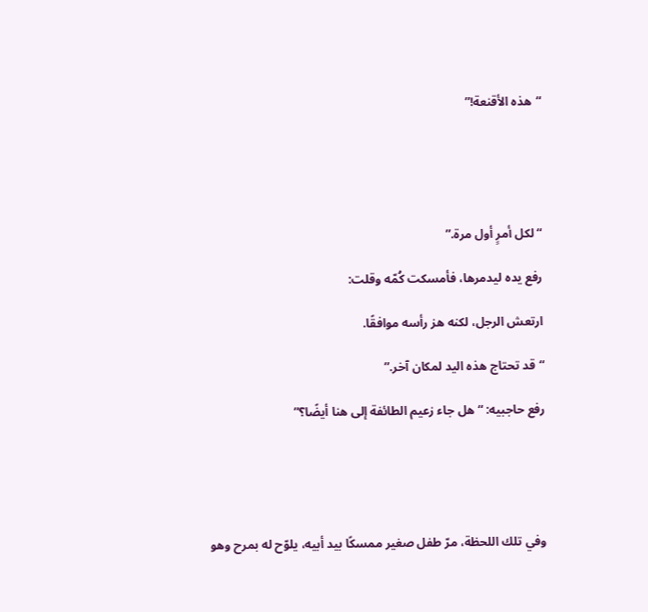“هذه الأقنعة!”





“لكل أمرٍ أول مرة.”

رفع يده ليدمرها، فأمسكت كُمّه وقلت:

ارتعش الرجل، لكنه هز رأسه موافقًا.

“قد تحتاج هذه اليد لمكان آخر.”

رفع حاجبيه: “هل جاء زعيم الطائفة إلى هنا أيضًا؟”





وفي تلك اللحظة، مرّ طفل صغير ممسكًا بيد أبيه، يلوّح له بمرح وهو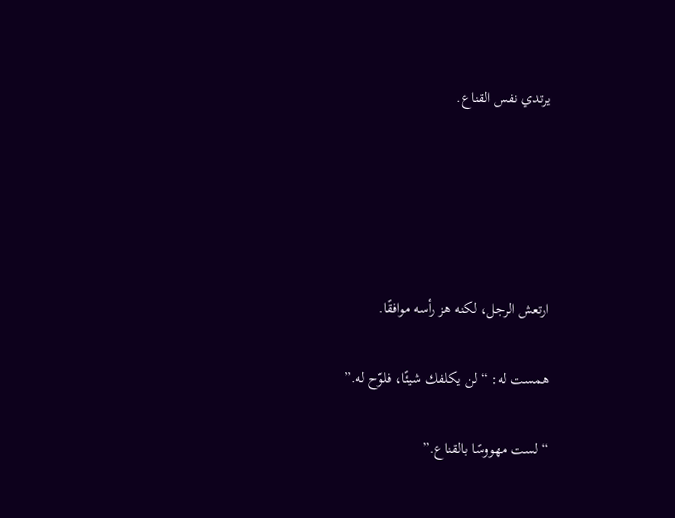يرتدي نفس القناع.





ارتعش الرجل، لكنه هز رأسه موافقًا.

همست له: “لن يكلفك شيئًا، فلوّح له.”

“لست مهووسًا بالقناع.”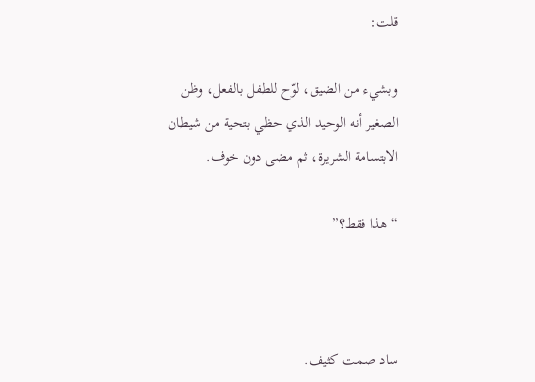قلت:

وبشيء من الضيق، لوّح للطفل بالفعل، وظن الصغير أنه الوحيد الذي حظي بتحية من شيطان الابتسامة الشريرة، ثم مضى دون خوف.

“هذا فقط؟”



ساد صمت كثيف.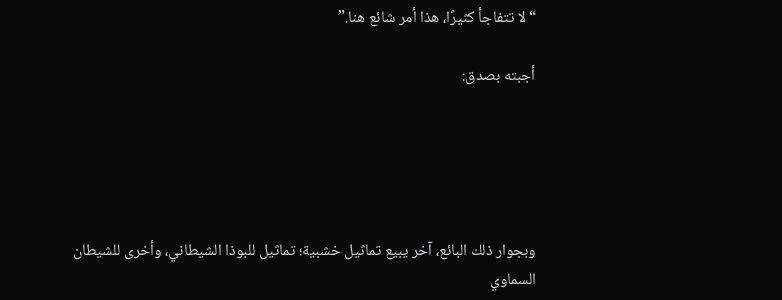“لا تتفاجأ كثيرًا، هذا أمر شائع هنا.”

أجبته بصدق:





وبجوار ذلك البائع، آخر يبيع تماثيل خشبية؛ تماثيل للبوذا الشيطاني، وأخرى للشيطان السماوي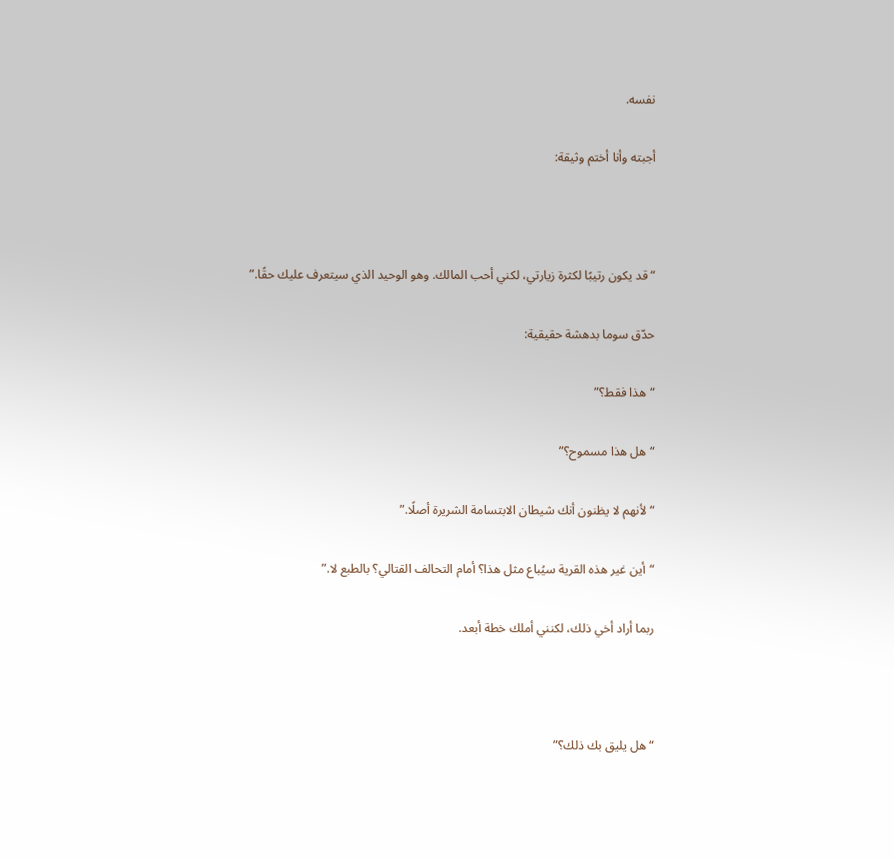نفسه.

أجبته وأنا أختم وثيقة:



“قد يكون رتيبًا لكثرة زيارتي، لكني أحب المالك. وهو الوحيد الذي سيتعرف عليك حقًا.”

حدّق سوما بدهشة حقيقية:

“هذا فقط؟”

“هل هذا مسموح؟”

“لأنهم لا يظنون أنك شيطان الابتسامة الشريرة أصلًا.”

“أين غير هذه القرية سيُباع مثل هذا؟ أمام التحالف القتالي؟ بالطبع لا.”

ربما أراد أخي ذلك، لكنني أملك خطة أبعد.



“هل يليق بك ذلك؟”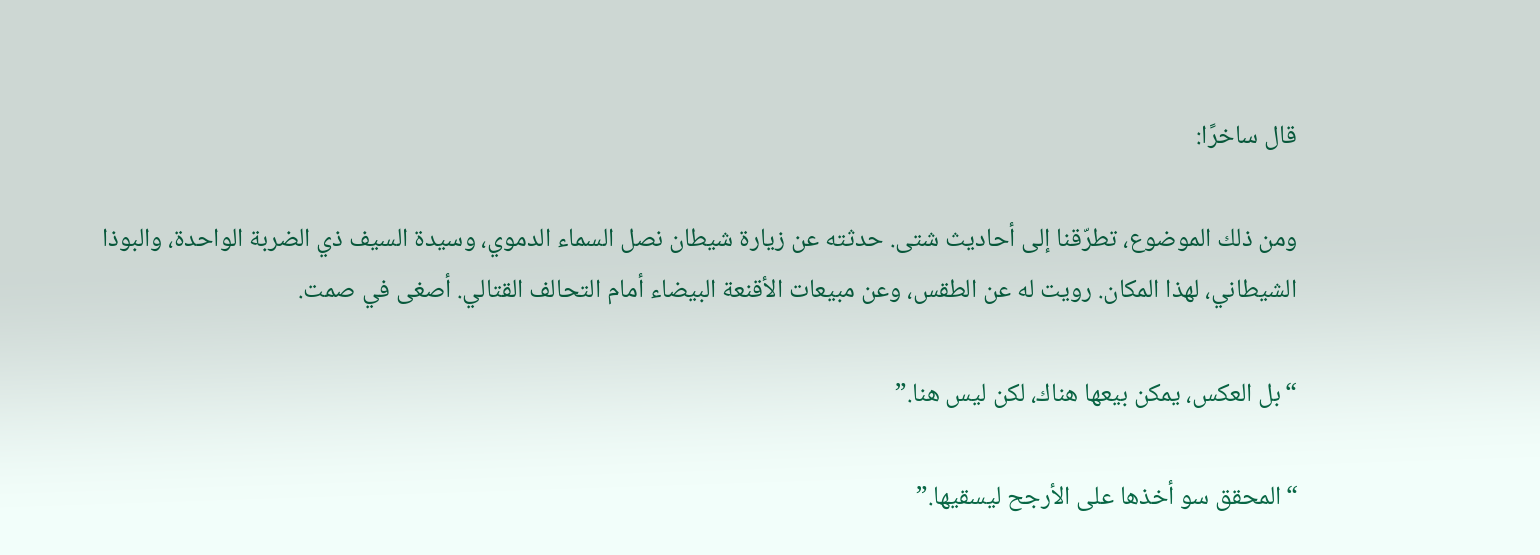قال ساخرًا:

ومن ذلك الموضوع، تطرّقنا إلى أحاديث شتى. حدثته عن زيارة شيطان نصل السماء الدموي، وسيدة السيف ذي الضربة الواحدة، والبوذا الشيطاني، لهذا المكان. رويت له عن الطقس، وعن مبيعات الأقنعة البيضاء أمام التحالف القتالي. أصغى في صمت.

“بل العكس، يمكن بيعها هناك، لكن ليس هنا.”

“المحقق سو أخذها على الأرجح ليسقيها.”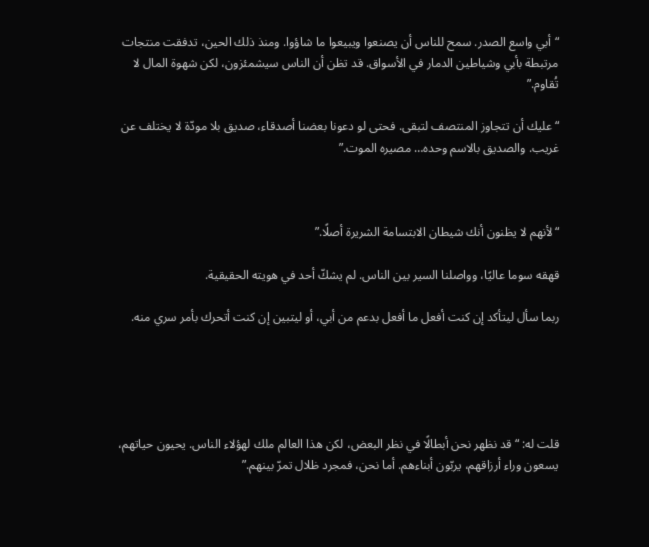“أبي واسع الصدر. سمح للناس أن يصنعوا ويبيعوا ما شاؤوا. ومنذ ذلك الحين، تدفقت منتجات مرتبطة بأبي وشياطين الدمار في الأسواق. قد تظن أن الناس سيشمئزون، لكن شهوة المال لا تُقاوم.”

“عليك أن تتجاوز المنتصف لتبقى. فحتى لو دعونا بعضنا أصدقاء، صديق بلا مودّة لا يختلف عن غريب. والصديق بالاسم وحده… مصيره الموت.”



“لأنهم لا يظنون أنك شيطان الابتسامة الشريرة أصلًا.”

قهقه سوما عاليًا، وواصلنا السير بين الناس. لم يشكّ أحد في هويته الحقيقية.

ربما سأل ليتأكد إن كنت أفعل ما أفعل بدعم من أبي، أو ليتبين إن كنت أتحرك بأمر سري منه.





قلت له: “قد نظهر نحن أبطالًا في نظر البعض، لكن هذا العالم ملك لهؤلاء الناس. يحيون حياتهم، يسعون وراء أرزاقهم، يربّون أبناءهم. أما نحن، فمجرد ظلال تمرّ بينهم.”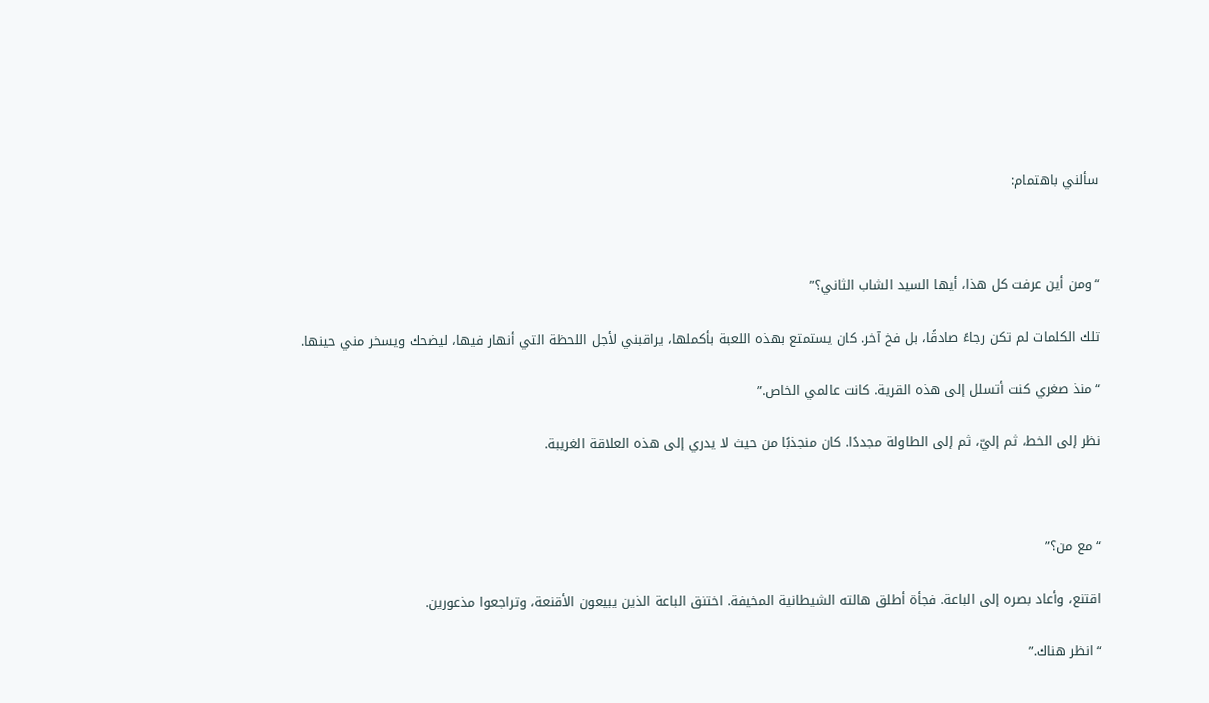سألني باهتمام:



“ومن أين عرفت كل هذا، أيها السيد الشاب الثاني؟”

تلك الكلمات لم تكن رجاءً صادقًا، بل فخ آخر. كان يستمتع بهذه اللعبة بأكملها، يراقبني لأجل اللحظة التي أنهار فيها، ليضحك ويسخر مني حينها.

“منذ صغري كنت أتسلل إلى هذه القرية. كانت عالمي الخاص.”

نظر إلى الخط، ثم إليّ، ثم إلى الطاولة مجددًا. كان منجذبًا من حيث لا يدري إلى هذه العلاقة الغريبة.



“مع من؟”

اقتنع، وأعاد بصره إلى الباعة. فجأة أطلق هالته الشيطانية المخيفة. اختنق الباعة الذين يبيعون الأقنعة، وتراجعوا مذعورين.

“انظر هناك.”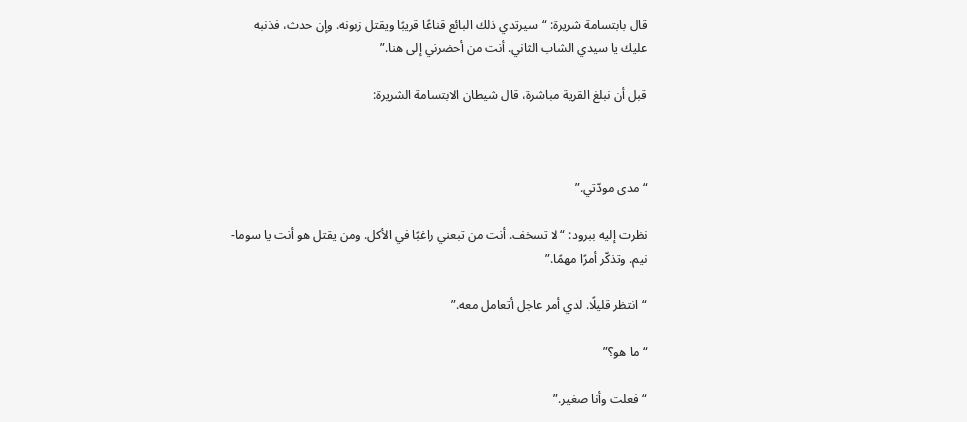قال بابتسامة شريرة: “سيرتدي ذلك البائع قناعًا قريبًا ويقتل زبونه. وإن حدث، فذنبه عليك يا سيدي الشاب الثاني. أنت من أحضرني إلى هنا.”

قبل أن نبلغ القرية مباشرة، قال شيطان الابتسامة الشريرة:



“مدى مودّتي.”

نظرت إليه ببرود: “لا تسخف. أنت من تبعني راغبًا في الأكل. ومن يقتل هو أنت يا سوما-نيم. وتذكّر أمرًا مهمًا.”

“انتظر قليلًا. لدي أمر عاجل أتعامل معه.”

“ما هو؟”

“فعلت وأنا صغير.”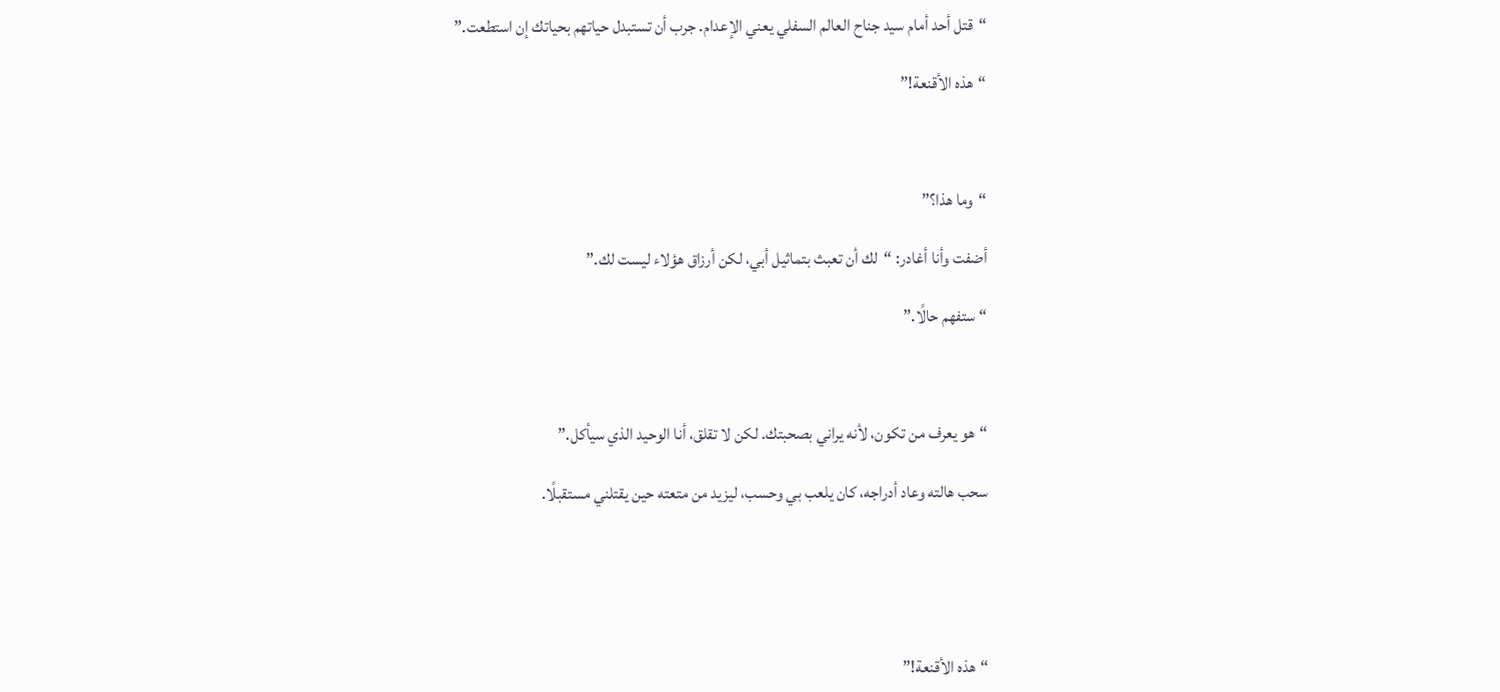“قتل أحد أمام سيد جناح العالم السفلي يعني الإعدام. جرب أن تستبدل حياتهم بحياتك إن استطعت.”

“هذه الأقنعة!”



“وما هذا؟”

أضفت وأنا أغادر: “لك أن تعبث بتماثيل أبي، لكن أرزاق هؤلاء ليست لك.”

“ستفهم حالًا.”



“هو يعرف من تكون، لأنه يراني بصحبتك. لكن لا تقلق، أنا الوحيد الذي سيأكل.”

سحب هالته وعاد أدراجه، كان يلعب بي وحسب، ليزيد من متعته حين يقتلني مستقبلًا.





“هذه الأقنعة!”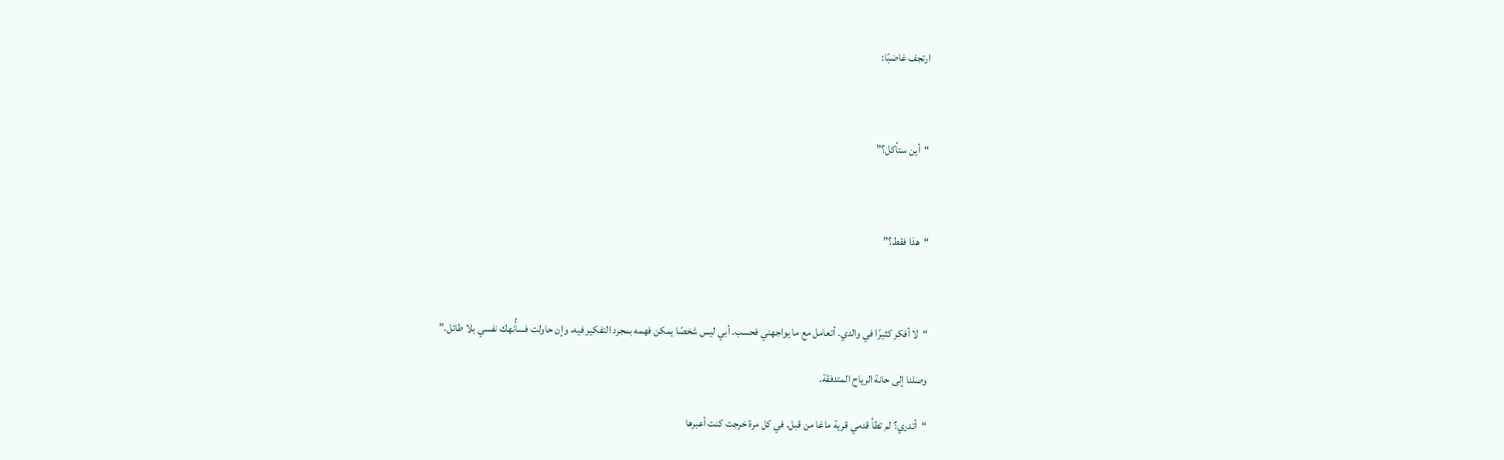ارتجف غاضبًا:



“أين ستأكل؟”



“هذا فقط؟”



“لا أفكر كثيرًا في والدي. أتعامل مع ما يواجهني فحسب. أبي ليس شخصًا يمكن فهمه بمجرد التفكير فيه، وإن حاولت فسأُنهك نفسي بلا طائل.”

وصلنا إلى حانة الرياح المتدفقة.

“أتدري؟ لم تطأ قدمي قرية ماغا من قبل. في كل مرة خرجت كنت أعبرها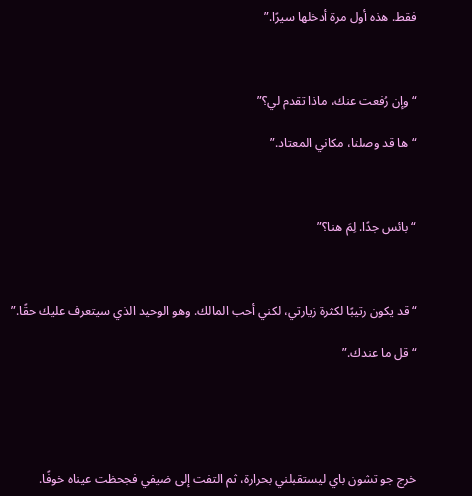فقط. هذه أول مرة أدخلها سيرًا.”



“وإن رُفعت عنك، ماذا تقدم لي؟”

“ها قد وصلنا، مكاني المعتاد.”



“بائس جدًا. لِمَ هنا؟”



“قد يكون رتيبًا لكثرة زيارتي، لكني أحب المالك. وهو الوحيد الذي سيتعرف عليك حقًا.”

“قل ما عندك.”





خرج جو تشون باي ليستقبلني بحرارة، ثم التفت إلى ضيفي فجحظت عيناه خوفًا.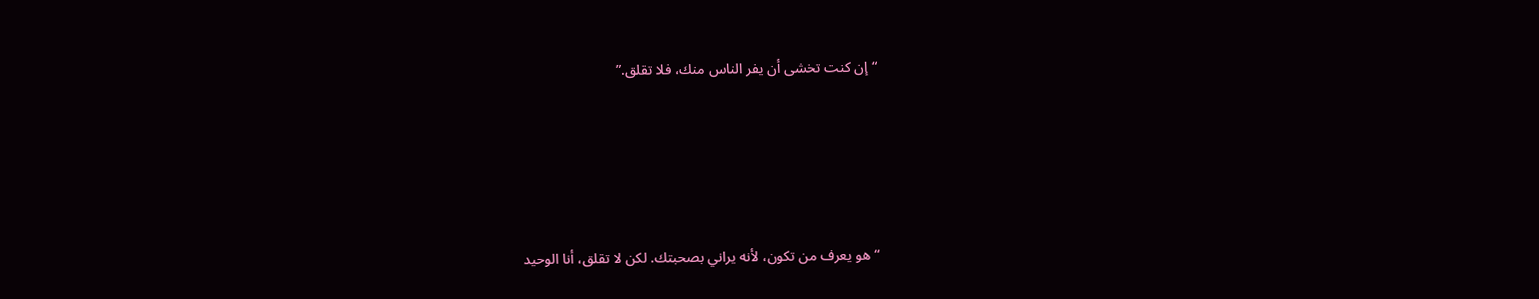“إن كنت تخشى أن يفر الناس منك، فلا تقلق.”





“هو يعرف من تكون، لأنه يراني بصحبتك. لكن لا تقلق، أنا الوحيد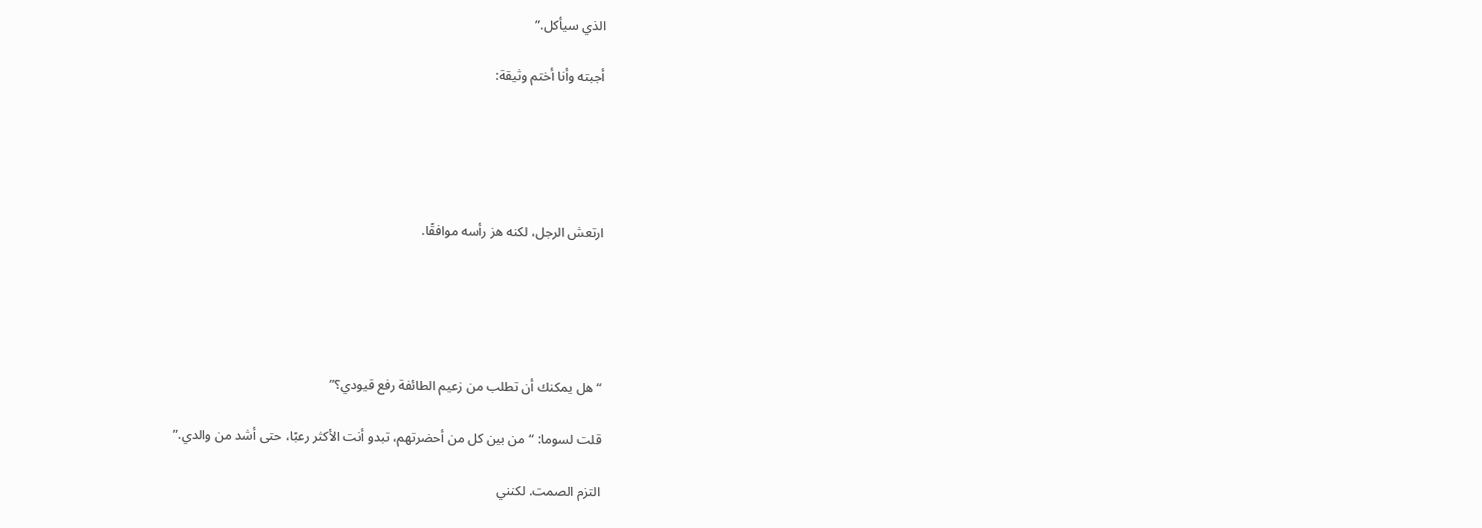الذي سيأكل.”

أجبته وأنا أختم وثيقة:





ارتعش الرجل، لكنه هز رأسه موافقًا.





“هل يمكنك أن تطلب من زعيم الطائفة رفع قيودي؟”

قلت لسوما: “من بين كل من أحضرتهم، تبدو أنت الأكثر رعبًا، حتى أشد من والدي.”

التزم الصمت. لكنني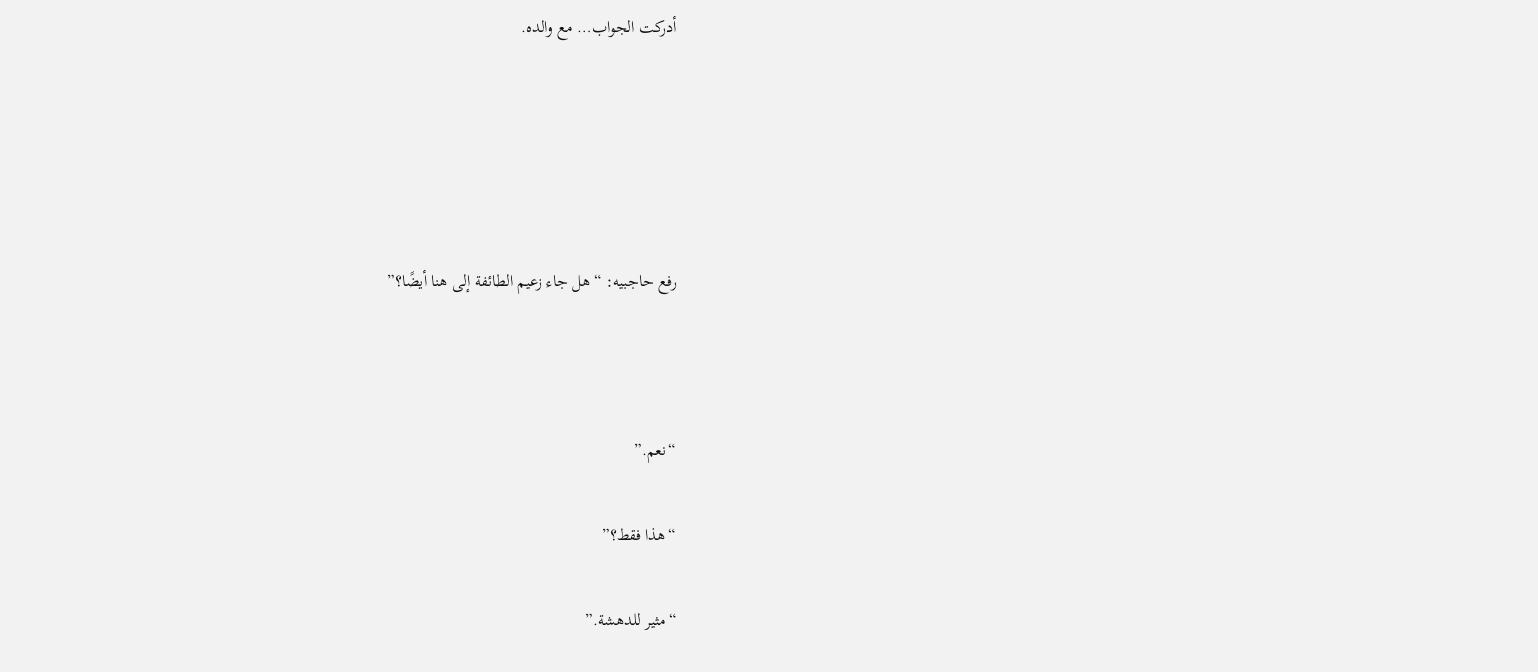أدركت الجواب… مع والده.





رفع حاجبيه: “هل جاء زعيم الطائفة إلى هنا أيضًا؟”



“نعم.”

“هذا فقط؟”

“مثير للدهشة.”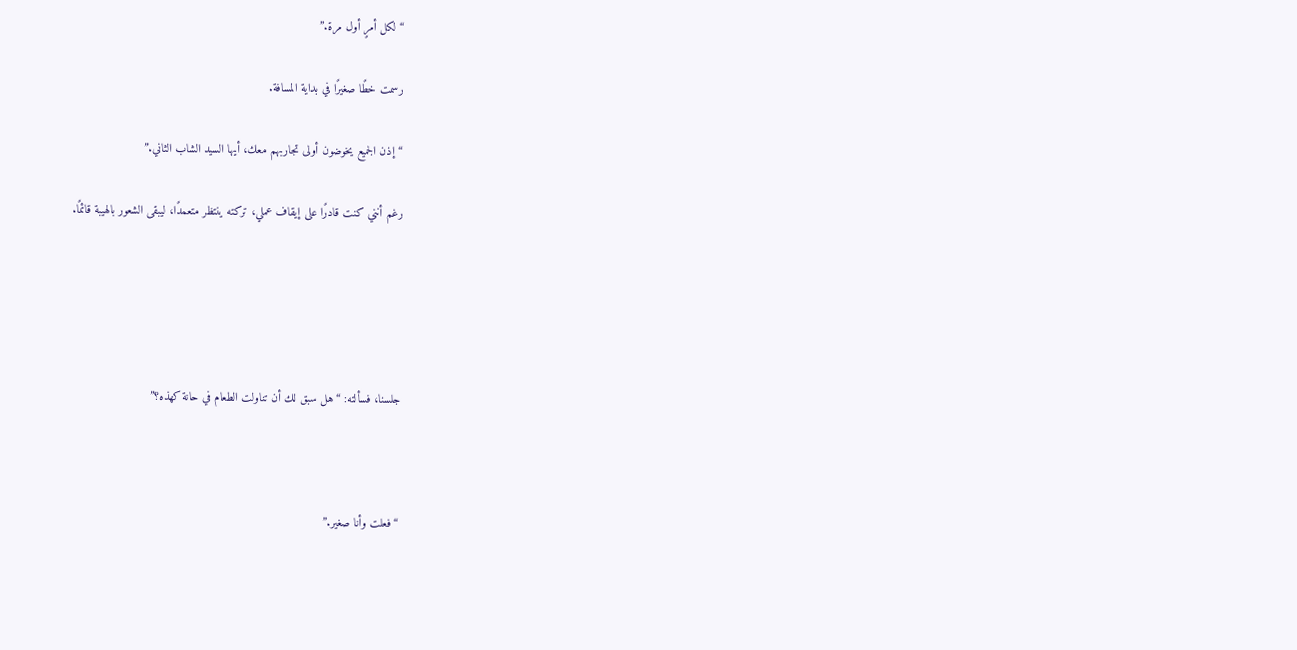“لكل أمرٍ أول مرة.”

رسمت خطًا صغيرًا في بداية المسافة.

“إذن الجميع يخوضون أولى تجاربهم معك، أيها السيد الشاب الثاني.”

رغم أنني كنت قادرًا على إيقاف عملي، تركته ينتظر متعمدًا، ليبقى الشعور بالهيبة قائمًا.





جلسنا، فسألته: “هل سبق لك أن تناولت الطعام في حانة كهذه؟”



“فعلت وأنا صغير.”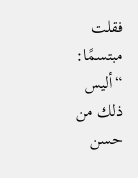فقلت مبتسمًا: “أليس ذلك من حسن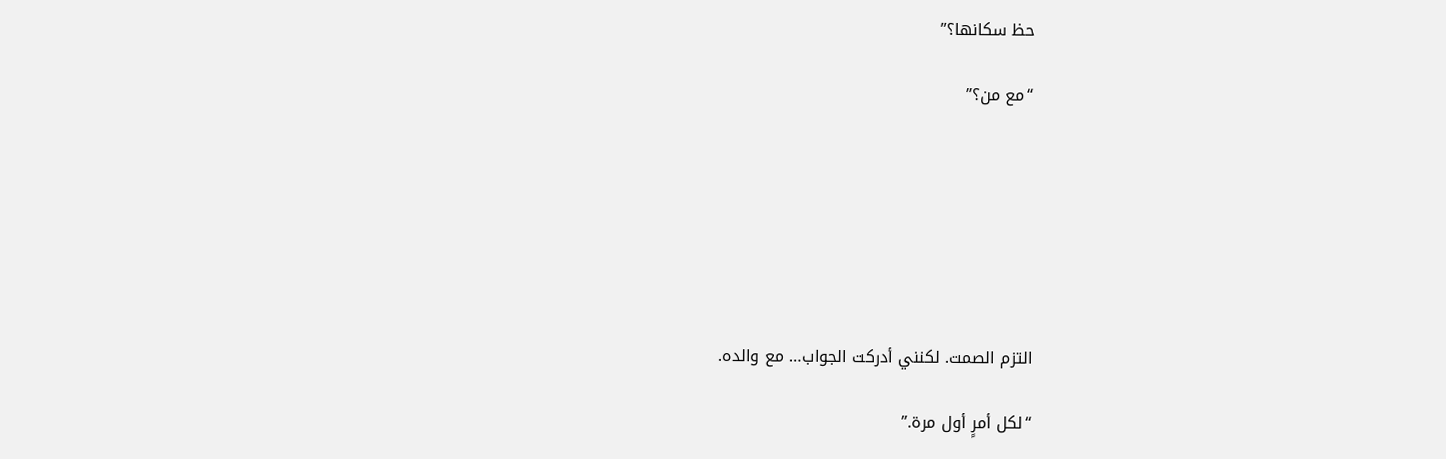حظ سكانها؟”

“مع من؟”







التزم الصمت. لكنني أدركت الجواب… مع والده.

“لكل أمرٍ أول مرة.”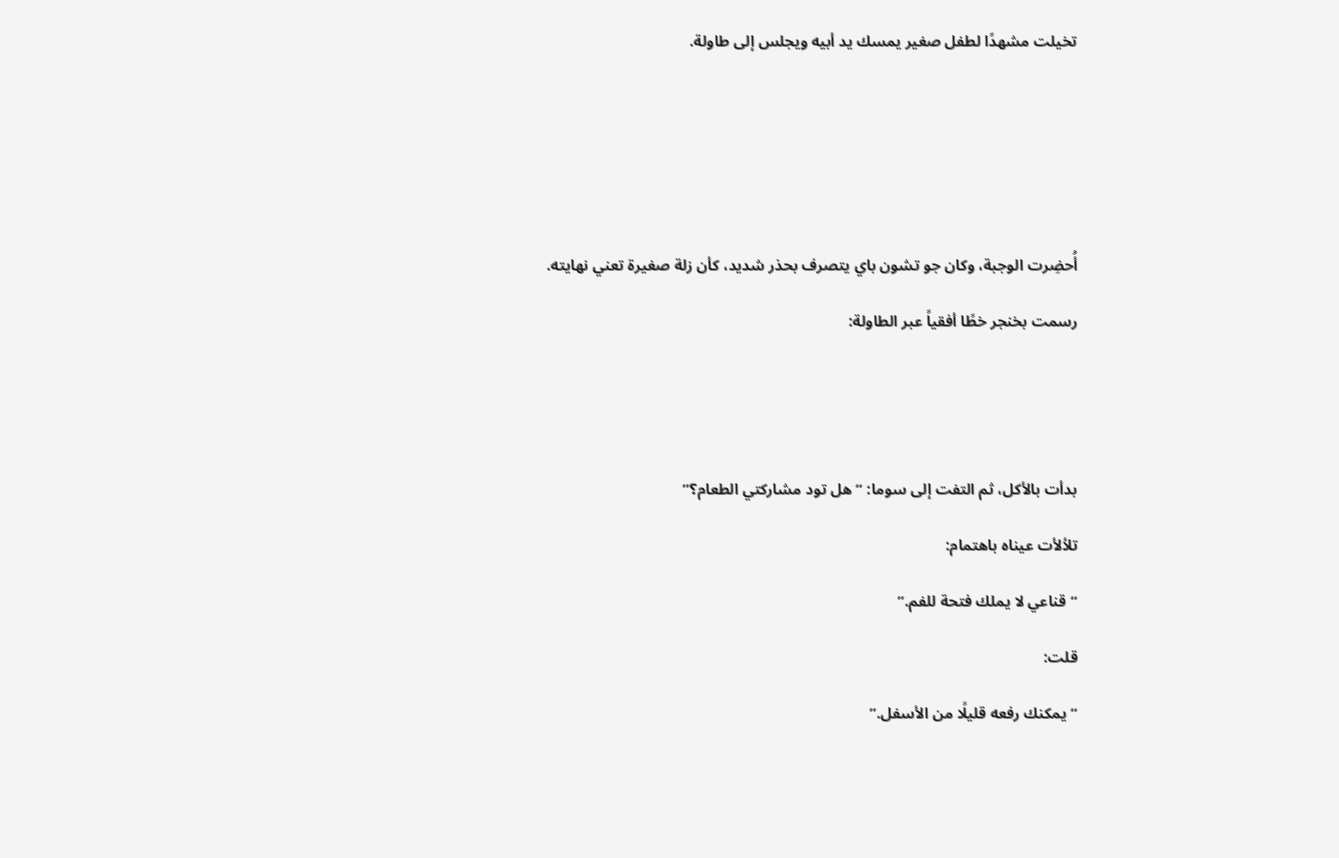تخيلت مشهدًا لطفل صغير يمسك يد أبيه ويجلس إلى طاولة.







أُحضِرت الوجبة، وكان جو تشون باي يتصرف بحذر شديد، كأن زلة صغيرة تعني نهايته.

رسمت بخنجر خطًا أفقياً عبر الطاولة:





بدأت بالأكل، ثم التفت إلى سوما: “هل تود مشاركتي الطعام؟”

تلألأت عيناه باهتمام:

“قناعي لا يملك فتحة للفم.”

قلت:

“يمكنك رفعه قليلًا من الأسفل.”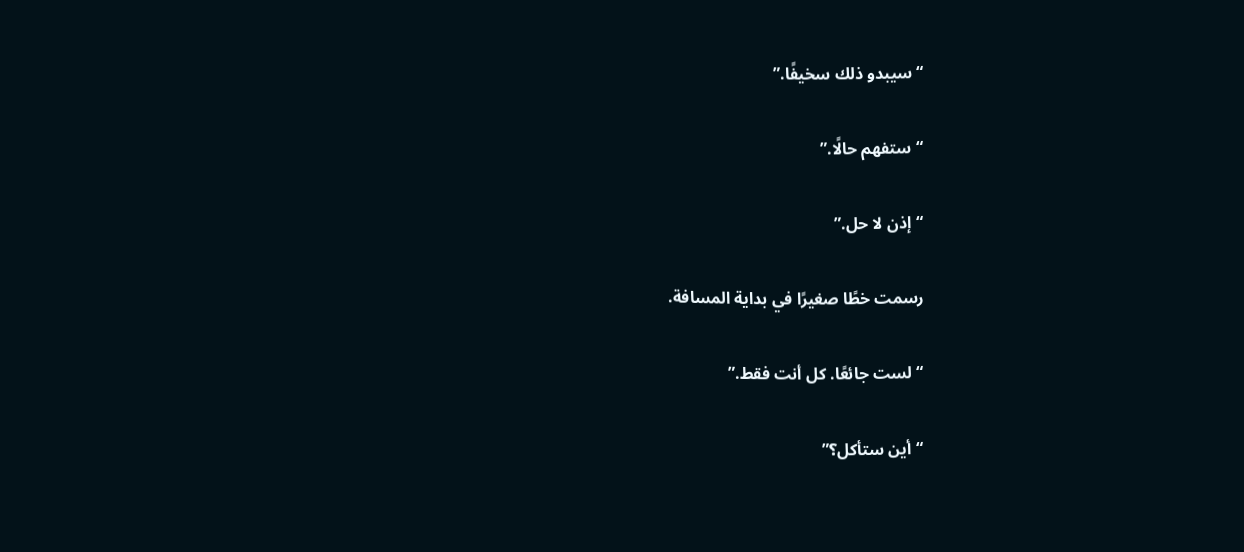“سيبدو ذلك سخيفًا.”

“ستفهم حالًا.”

“إذن لا حل.”

رسمت خطًا صغيرًا في بداية المسافة.

“لست جائعًا. كل أنت فقط.”

“أين ستأكل؟”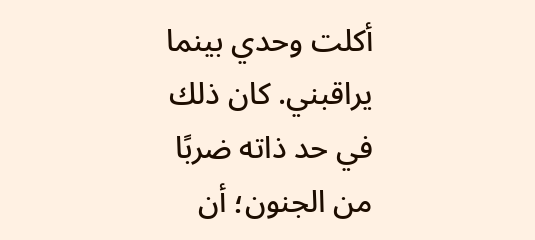أكلت وحدي بينما يراقبني. كان ذلك في حد ذاته ضربًا من الجنون؛ أن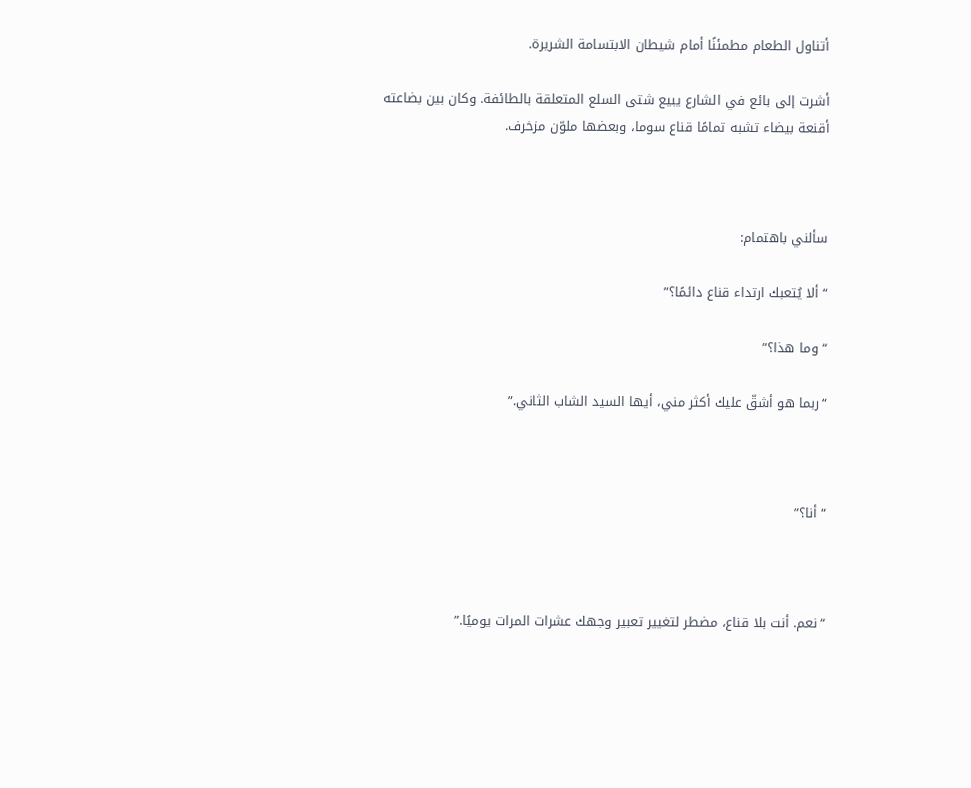أتناول الطعام مطمئنًا أمام شيطان الابتسامة الشريرة.

أشرت إلى بائع في الشارع يبيع شتى السلع المتعلقة بالطائفة. وكان بين بضاعته أقنعة بيضاء تشبه تمامًا قناع سوما، وبعضها ملوّن مزخرف.



سألني باهتمام:

“ألا يُتعبك ارتداء قناع دائمًا؟”

“وما هذا؟”

“ربما هو أشقّ عليك أكثر مني، أيها السيد الشاب الثاني.”



“أنا؟”



“نعم. أنت بلا قناع، مضطر لتغيير تعبير وجهك عشرات المرات يوميًا.”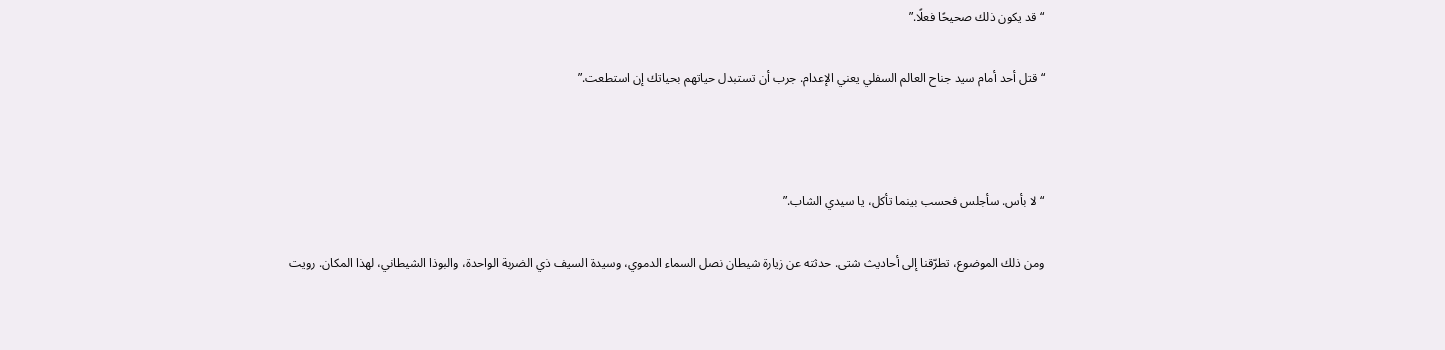“قد يكون ذلك صحيحًا فعلًا.”

“قتل أحد أمام سيد جناح العالم السفلي يعني الإعدام. جرب أن تستبدل حياتهم بحياتك إن استطعت.”



“لا بأس. سأجلس فحسب بينما تأكل، يا سيدي الشاب.”

ومن ذلك الموضوع، تطرّقنا إلى أحاديث شتى. حدثته عن زيارة شيطان نصل السماء الدموي، وسيدة السيف ذي الضربة الواحدة، والبوذا الشيطاني، لهذا المكان. رويت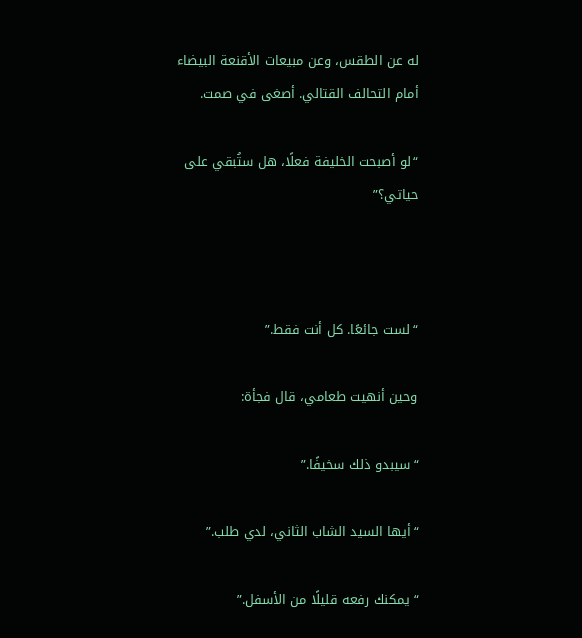له عن الطقس، وعن مبيعات الأقنعة البيضاء أمام التحالف القتالي. أصغى في صمت.

“لو أصبحت الخليفة فعلًا، هل ستُبقي على حياتي؟”



“لست جائعًا. كل أنت فقط.”

وحين أنهيت طعامي، قال فجأة:

“سيبدو ذلك سخيفًا.”

“أيها السيد الشاب الثاني، لدي طلب.”

“يمكنك رفعه قليلًا من الأسفل.”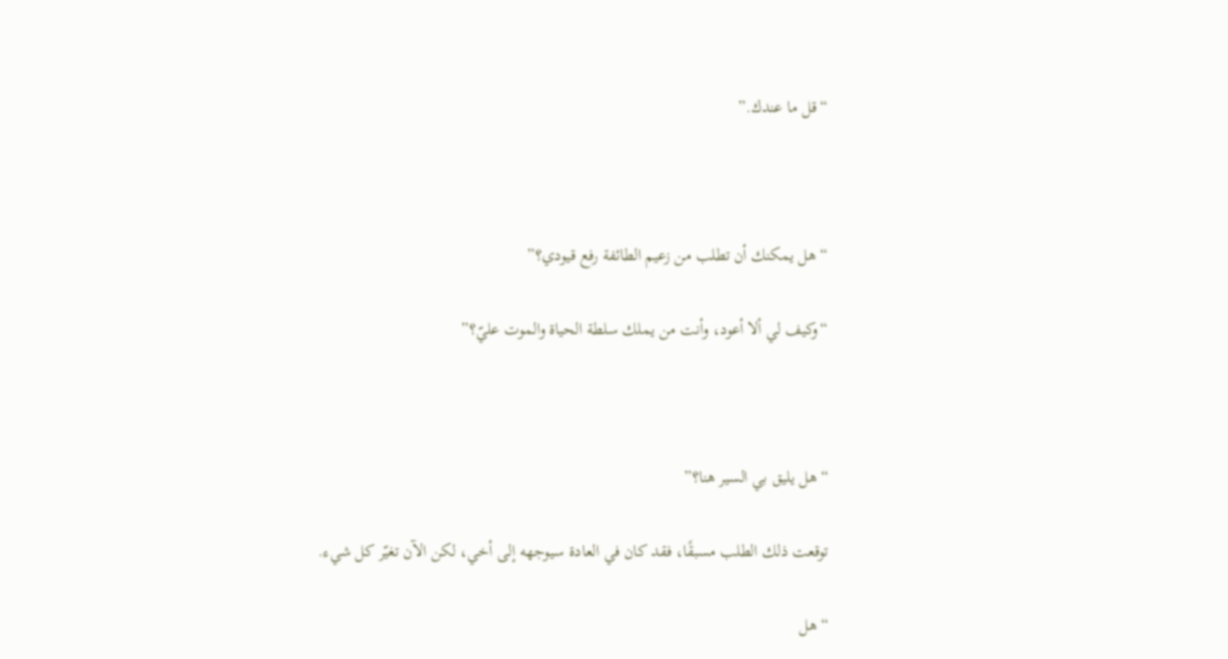“قل ما عندك.”



“هل يمكنك أن تطلب من زعيم الطائفة رفع قيودي؟”

“وكيف لي ألا أعود، وأنت من يملك سلطة الحياة والموت عليّ؟”



“هل يليق بي السير هنا؟”

توقعت ذلك الطلب مسبقًا، فقد كان في العادة سيوجهه إلى أخي، لكن الآن تغيّر كل شيء.

“هل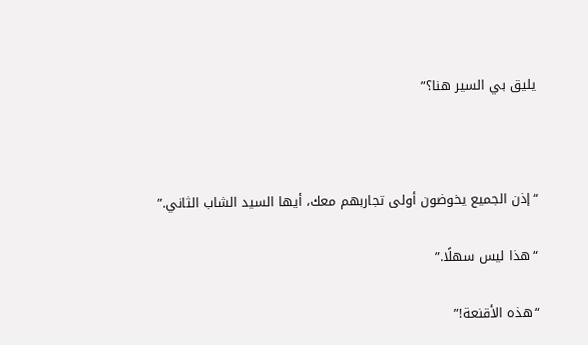يليق بي السير هنا؟”



“إذن الجميع يخوضون أولى تجاربهم معك، أيها السيد الشاب الثاني.”

“هذا ليس سهلًا.”

“هذه الأقنعة!”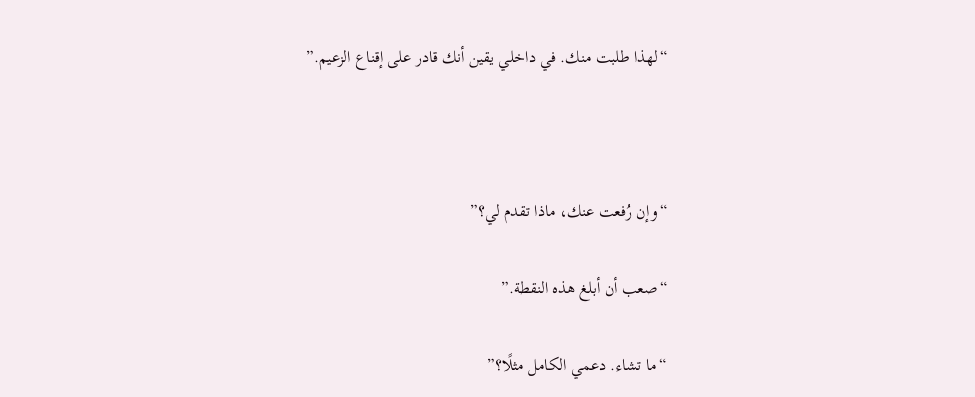“لهذا طلبت منك. في داخلي يقين أنك قادر على إقناع الزعيم.”



“وإن رُفعت عنك، ماذا تقدم لي؟”

“صعب أن أبلغ هذه النقطة.”

“ما تشاء. دعمي الكامل مثلًا؟”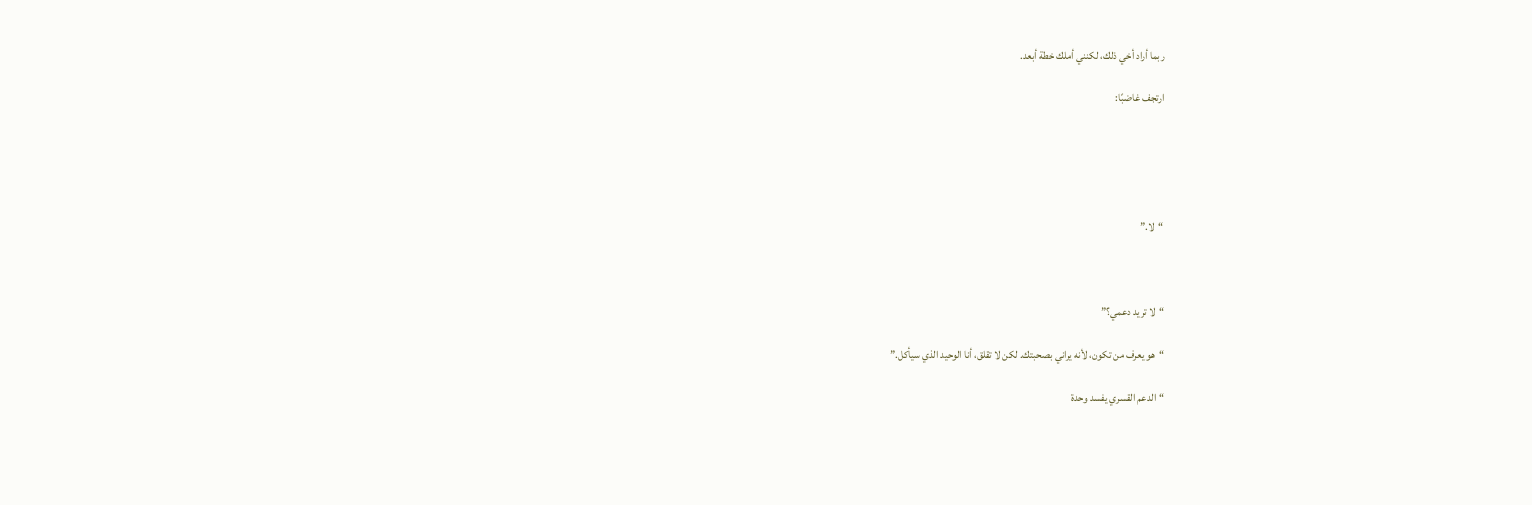ربما أراد أخي ذلك، لكنني أملك خطة أبعد.

ارتجف غاضبًا:





“لا.”



“لا تريد دعمي؟”

“هو يعرف من تكون، لأنه يراني بصحبتك. لكن لا تقلق، أنا الوحيد الذي سيأكل.”

“الدعم القسري يفسد وحدة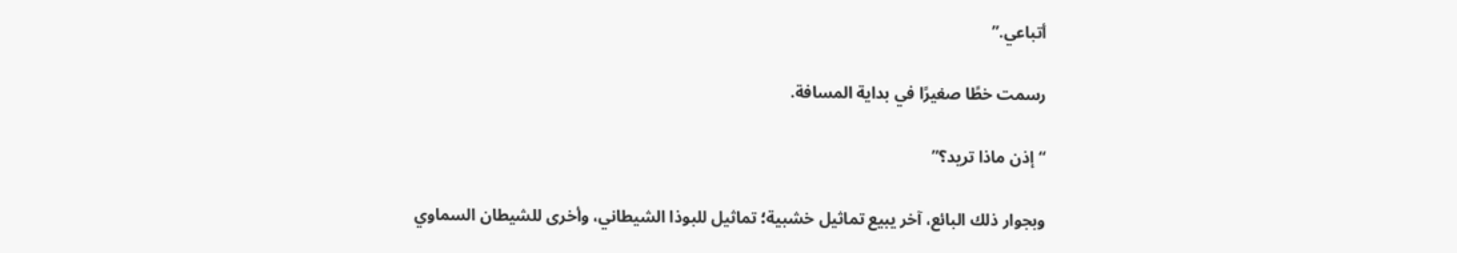أتباعي.”

رسمت خطًا صغيرًا في بداية المسافة.

“إذن ماذا تريد؟”

وبجوار ذلك البائع، آخر يبيع تماثيل خشبية؛ تماثيل للبوذا الشيطاني، وأخرى للشيطان السماوي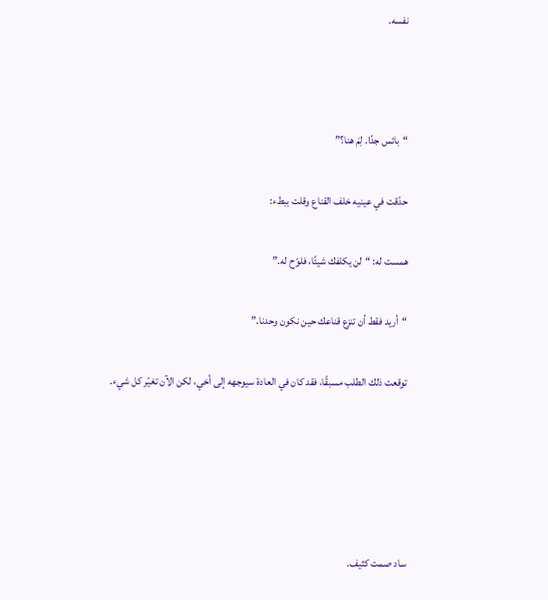نفسه.



“بائس جدًا. لِمَ هنا؟”

حدّقت في عينيه خلف القناع وقلت ببطء:

همست له: “لن يكلفك شيئًا، فلوّح له.”

“أريد فقط أن تنزع قناعك حين نكون وحدنا.”

توقعت ذلك الطلب مسبقًا، فقد كان في العادة سيوجهه إلى أخي، لكن الآن تغيّر كل شيء.





ساد صمت كثيف.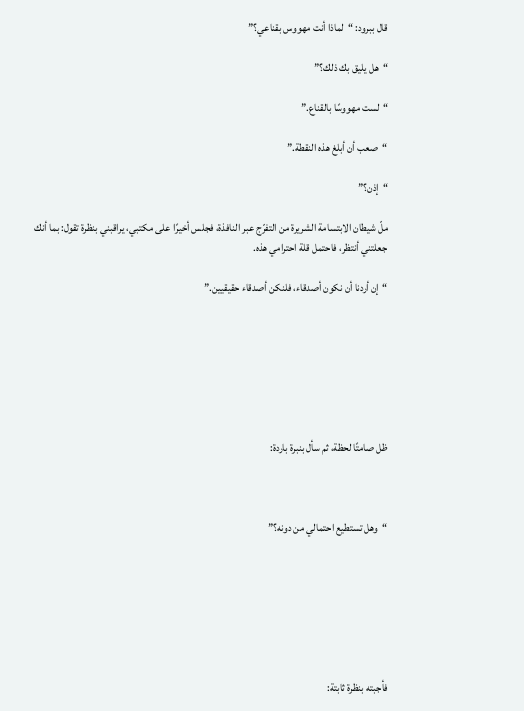قال ببرود: “لماذا أنت مهووس بقناعي؟”

“هل يليق بك ذلك؟”

“لست مهووسًا بالقناع.”

“صعب أن أبلغ هذه النقطة.”

“إذن؟”

ملّ شيطان الابتسامة الشريرة من التفرّج عبر النافذة، فجلس أخيرًا على مكتبي، يراقبني بنظرة تقول: بما أنك جعلتني أنتظر، فاحتمل قلة احترامي هذه.

“إن أردنا أن نكون أصدقاء، فلنكن أصدقاء حقيقيين.”







ظل صامتًا لحظة، ثم سأل بنبرة باردة:



“وهل تستطيع احتمالي من دونه؟”







فأجبته بنظرة ثابتة: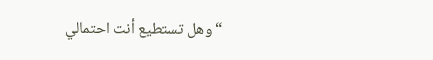“وهل تستطيع أنت احتمالي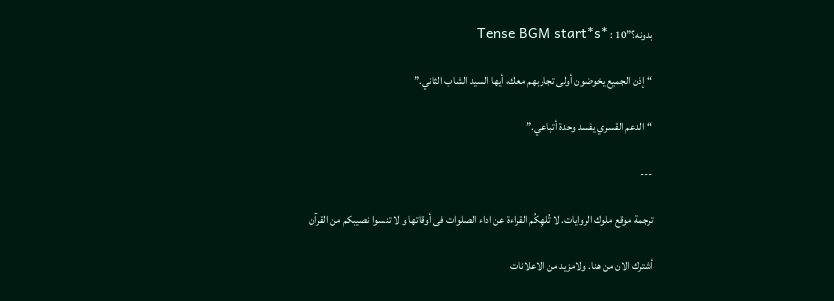بدونه؟”10 : *Tense BGM start*s

“إذن الجميع يخوضون أولى تجاربهم معك، أيها السيد الشاب الثاني.”

“الدعم القسري يفسد وحدة أتباعي.”

---

ترجمة موقع ملوك الروايات. لا تُلهِكُم القراءة عن اداء الصلوات فى أوقاتها و لا تنسوا نصيبكم من القرآن

أشترك الان من هنا. ولامزيد من الاعلانات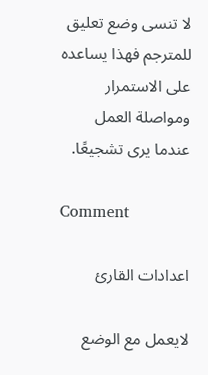لا تنسى وضع تعليق للمترجم فهذا يساعده على الاستمرار ومواصلة العمل عندما يرى تشجيعًا.

Comment

اعدادات القارئ

لايعمل مع الوضع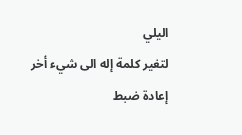اليلي
لتغير كلمة إله الى شيء أخر
إعادة ضبط